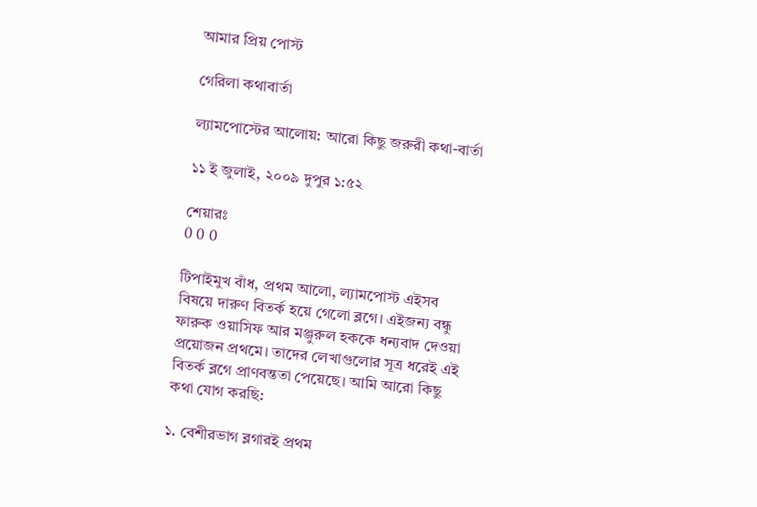আমার প্রিয় পোস্ট

গেরিলা কথাবার্তা

ল্যামপোস্টের আলোয়: আরো কিছু জরুরী কথা-বার্তা

১১ ই জুলাই, ২০০৯ দুপুর ১:৫২

শেয়ারঃ
0 0 0

টিপাইমুখ বাঁধ, প্রথম আলো, ল্যামপোস্ট এইসব বিষয়ে দারুণ বিতর্ক হয়ে গেলো ব্লগে। এইজন্য বন্ধু ফারুক ওয়াসিফ আর মঞ্জুরুল হককে ধন্যবাদ দেওয়া প্রয়োজন প্রথমে। তাদের লেখাগুলোর সূত্র ধরেই এই বিতর্ক ব্লগে প্রাণবন্ততা পেয়েছে। আমি আরো কিছু কথা যোগ করছি:

১. বেশীরভাগ ব্লগারই প্রথম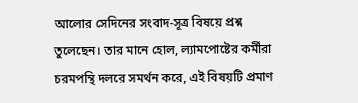আলোর সেদিনের সংবাদ-সূত্র বিষয়ে প্রশ্ন তুলেছেন। তার মানে হোল, ল্যামপোষ্টের কর্মীরা চরমপন্থি দলরে সমর্থন করে, এই বিষয়টি প্রমাণ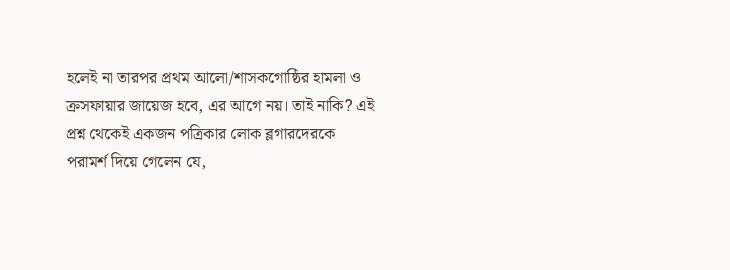হলেই না তারপর প্রথম আলো/শাসকগোষ্ঠির হামলা ও ক্রসফায়ার জায়েজ হবে, এর আগে নয়। তাই নাকি? এই প্রশ্ন থেকেই একজন পত্রিকার লোক ব্লগারদেরকে পরামর্শ দিয়ে গেলেন যে,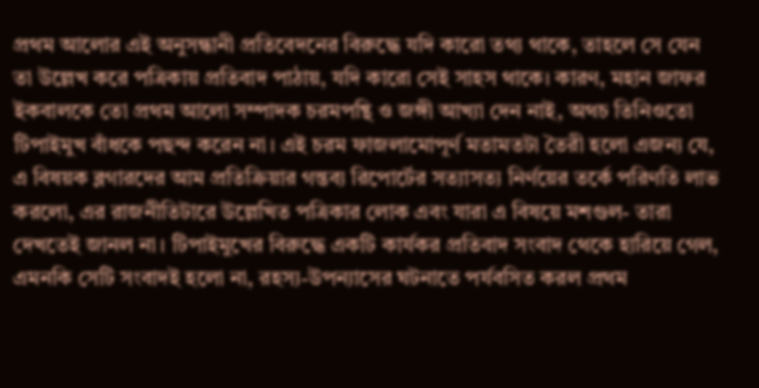প্রথম আলোর এই অনুসন্ধানী প্রতিবেদনের বিরুদ্ধে যদি কারো তথ্য থাকে, তাহলে সে যেন তা উল্লেখ করে পত্রিকায় প্রতিবাদ পাঠায়, যদি কারো সেই সাহস থাকে। কারণ, মহান জাফর ইকবালকে তো প্রথম আলো সম্পাদক চরমপন্থি ও জঙ্গী আখ্যা দেন নাই, অথচ তিনিওতো টিপাইমুখ বাঁধকে পছন্দ করেন না। এই চরম ফাজলামোপূর্ণ মতামতটা তৈরী হলো এজন্য যে, এ বিষয়ক ব্লগারদের আম প্রতিক্রিয়ার গন্তব্য রিপোর্টের সত্যাসত্য নির্ণয়ের তর্কে পরিণতি লাভ করলো, এর রাজনীতিটারে উল্লেখিত পত্রিকার লোক এবং যারা এ বিষয়ে মশগুল- তারা দেখতেই জানল না। টিপাইমুখের বিরুদ্ধে একটি কার্যকর প্রতিবাদ সংবাদ থেকে হারিয়ে গেল, এমনকি সেটি সংবাদই হলো না, রহস্য-উপন্যাসের ঘটনাতে পর্যবসিত করল প্রথম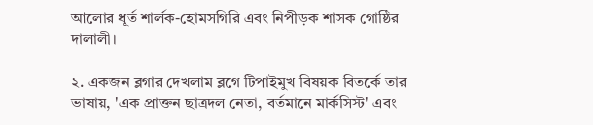আলোর ধূর্ত শার্লক-হোমসগিরি এবং নিপীড়ক শাসক গোষ্ঠির দালালী।

২. একজন ব্লগার দেখলাম ব্লগে টিপাইমুখ বিষয়ক বিতর্কে তার ভাষায়, 'এক প্রাক্তন ছাত্রদল নেতা, বর্তমানে মার্কসিস্ট' এবং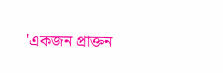'একজন প্রাক্তন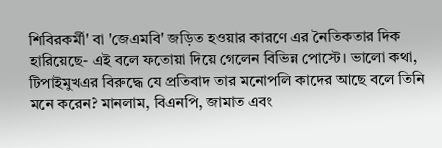শিবিরকর্মী' বা 'জেএমবি' জড়িত হওয়ার কারণে এর নৈতিকতার দিক হারিয়েছে- এই বলে ফতোয়া দিয়ে গেলেন বিভিন্ন পোস্টে। ভালো কথা, টিপাইমুখএর বিরুদ্ধে যে প্রতিবাদ তার মনোপলি কাদের আছে বলে তিনি মনে করেন? মানলাম, বিএনপি, জামাত এবং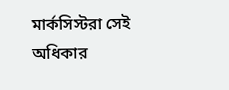মার্কসিস্টরা সেই অধিকার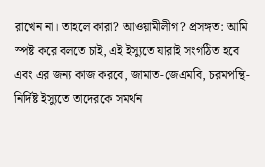রাখেন না। তাহলে কারা? আওয়ামীলীগ? প্রসঙ্গত: আমি স্পষ্ট করে বলতে চাই, এই ইস্যুতে যারাই সংগঠিত হবে এবং এর জন্য কাজ করবে, জামাত-জেএমবি, চরমপন্থি- নির্দিষ্ট ইস্যুতে তাদেরকে সমর্থন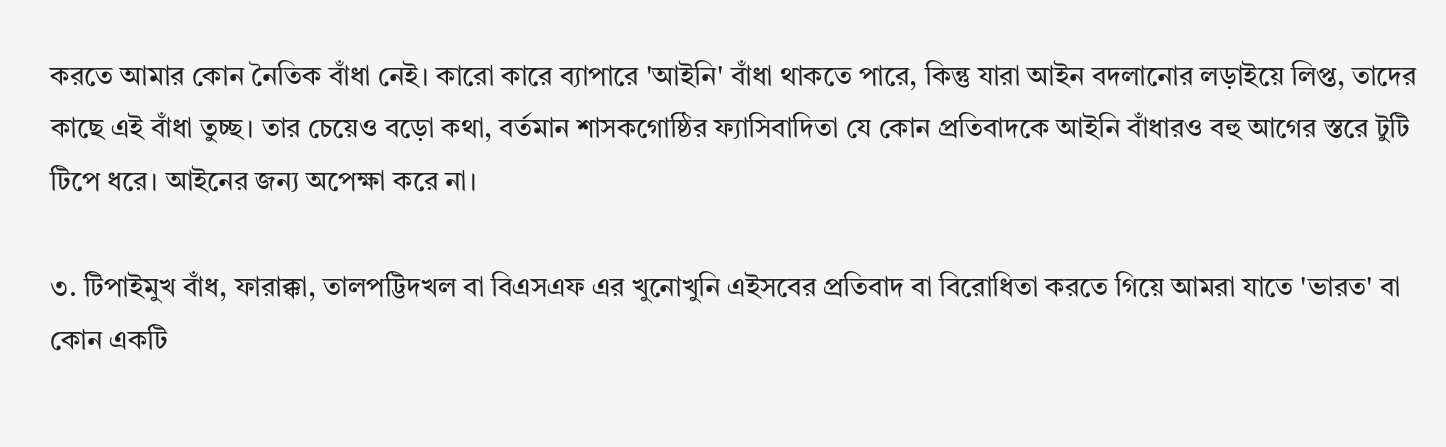করতে আমার কোন নৈতিক বাঁধা নেই। কারো কারে ব্যাপারে 'আইনি' বাঁধা থাকতে পারে, কিন্তু যারা আইন বদলানোর লড়াইয়ে লিপ্ত, তাদের কাছে এই বাঁধা তুচ্ছ। তার চেয়েও বড়ো কথা, বর্তমান শাসকগোষ্ঠির ফ্যাসিবাদিতা যে কোন প্রতিবাদকে আইনি বাঁধারও বহু আগের স্তরে টুটি টিপে ধরে। আইনের জন্য অপেক্ষা করে না।

৩. টিপাইমুখ বাঁধ, ফারাক্কা, তালপট্টিদখল বা বিএসএফ এর খুনোখুনি এইসবের প্রতিবাদ বা বিরোধিতা করতে গিয়ে আমরা যাতে 'ভারত' বা কোন একটি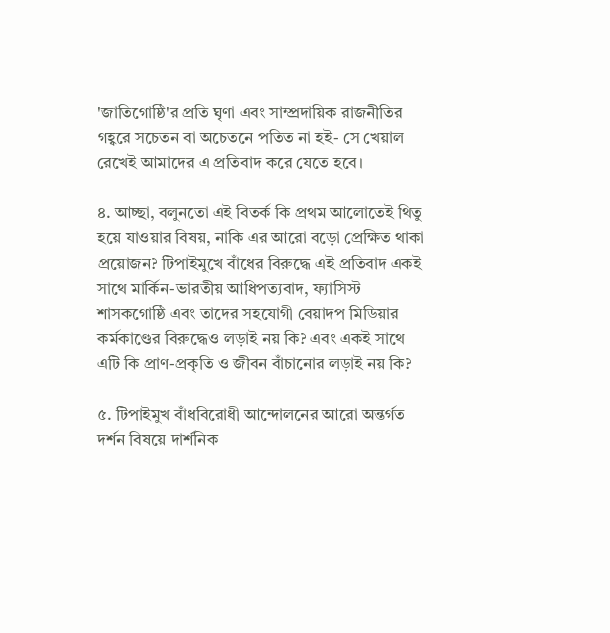'জাতিগোষ্ঠি'র প্রতি ঘৃণা এবং সাম্প্রদায়িক রাজনীতির গহ্বরে সচেতন বা অচেতনে পতিত না হই- সে খেয়াল রেখেই আমাদের এ প্রতিবাদ করে যেতে হবে।

৪. আচ্ছা, বলুনতো এই বিতর্ক কি প্রথম আলোতেই থিতু হয়ে যাওয়ার বিষয়, নাকি এর আরো বড়ো প্রেক্ষিত থাকা প্রয়োজন? টিপাইমুখে বাঁধের বিরুদ্ধে এই প্রতিবাদ একই সাথে মার্কিন-ভারতীয় আধিপত্যবাদ, ফ্যাসিস্ট শাসকগোষ্ঠি এবং তাদের সহযোগী বেয়াদপ মিডিয়ার কর্মকাণ্ডের বিরুদ্ধেও লড়াই নয় কি? এবং একই সাথে এটি কি প্রাণ-প্রকৃতি ও জীবন বাঁচানোর লড়াই নয় কি?

৫. টিপাইমুখ বাঁধবিরোধী আন্দোলনের আরো অন্তর্গত দর্শন বিষয়ে দার্শনিক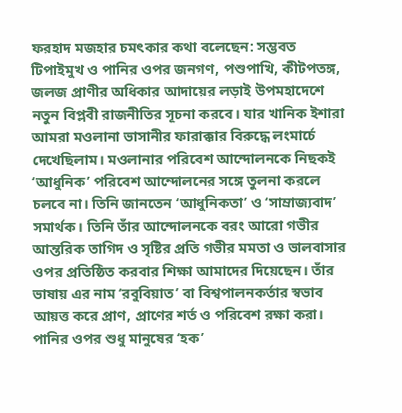ফরহাদ মজহার চমৎকার কথা বলেছেন: সম্ভবত টিপাইমুখ ও পানির ওপর জনগণ, পশুপাখি, কীটপতঙ্গ, জলজ প্রাণীর অধিকার আদায়ের লড়াই উপমহাদেশে নতুন বিপ্লবী রাজনীতির সূচনা করবে। যার খানিক ইশারা আমরা মওলানা ভাসানীর ফারাক্কার বিরুদ্ধে লংমার্চে দেখেছিলাম। মওলানার পরিবেশ আন্দোলনকে নিছকই ‘আধুনিক’ পরিবেশ আন্দোলনের সঙ্গে তুলনা করলে চলবে না। তিনি জানতেন ‘আধুনিকতা’ ও ‘সাম্রাজ্যবাদ’ সমার্থক। তিনি তাঁর আন্দোলনকে বরং আরো গভীর আন্তরিক তাগিদ ও সৃষ্টির প্রতি গভীর মমতা ও ভালবাসার ওপর প্রতিষ্ঠিত করবার শিক্ষা আমাদের দিয়েছেন। তাঁর ভাষায় এর নাম ‘রবুবিয়াত’ বা বিশ্বপালনকর্তার স্বভাব আয়ত্ত করে প্রাণ, প্রাণের শর্ত ও পরিবেশ রক্ষা করা। পানির ওপর শুধু মানুষের ‘হক’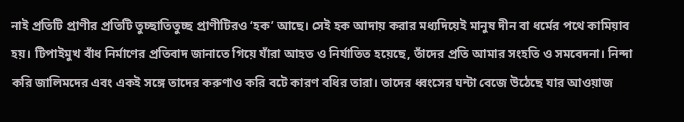নাই প্রতিটি প্রাণীর প্রতিটি তুচ্ছাতিতুচ্ছ প্রাণীটিরও ‘হক’ আছে। সেই হক আদায় করার মধ্যদিয়েই মানুষ দীন বা ধর্মের পথে কামিয়াব হয়। টিপাইমুখ বাঁধ নির্মাণের প্রতিবাদ জানাতে গিয়ে যাঁরা আহত ও নির্যাতিত হয়েছে, তাঁদের প্রতি আমার সংহতি ও সমবেদনা। নিন্দা করি জালিমদের এবং একই সঙ্গে তাদের করুণাও করি বটে কারণ বধির তারা। তাদের ধ্বংসের ঘন্টা বেজে উঠেছে যার আওয়াজ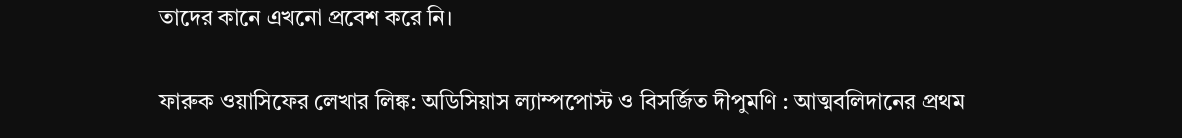তাদের কানে এখনো প্রবেশ করে নি।

ফারুক ওয়াসিফের লেখার লিঙ্ক: অডিসিয়াস ল্যাম্পপোস্ট ও বিসর্জিত দীপুমণি : আত্মবলিদানের প্রথম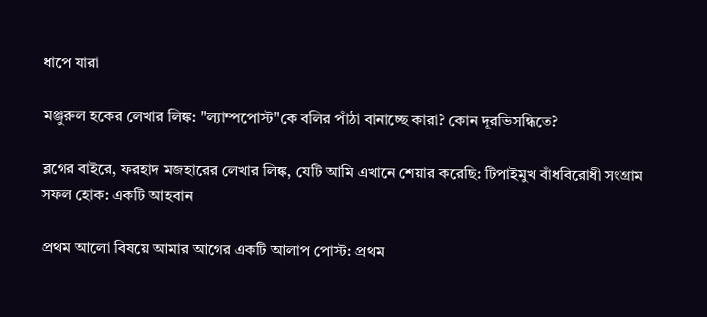ধাপে যারা

মঞ্জুরুল হকের লেখার লিঙ্ক: "ল্যাম্পপোস্ট"কে বলির পাঁঠা বানাচ্ছে কারা? কোন দূরভিসন্ধিতে?

ব্লগের বাইরে, ফরহাদ মজহারের লেখার লিঙ্ক, যেটি আমি এখানে শেয়ার করেছি: টিপাইমুখ বাঁধবিরোধী সংগ্রাম সফল হোক: একটি আহবান

প্রথম আলো বিষয়ে আমার আগের একটি আলাপ পোস্ট: প্রথম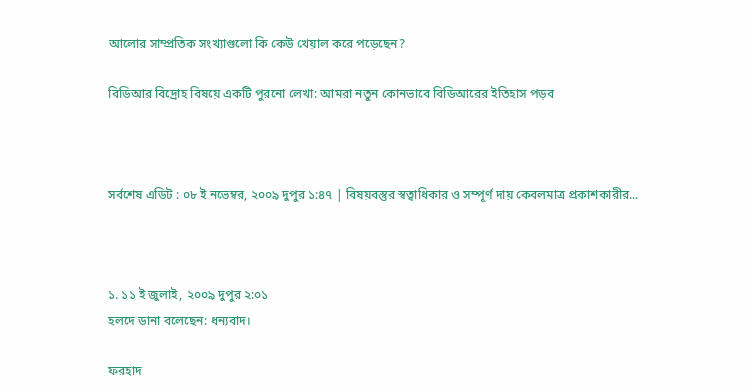আলোর সাম্প্রতিক সংখ্যাগুলো কি কেউ খেয়াল করে পড়েছেন?

বিডিআর বিদ্রোহ বিষয়ে একটি পুরনো লেখা: আমরা নতুন কোনভাবে বিডিআরের ইতিহাস পড়ব



সর্বশেষ এডিট : ০৮ ই নভেম্বর, ২০০৯ দুপুর ১:৪৭ | বিষয়বস্তুর স্বত্বাধিকার ও সম্পূর্ণ দায় কেবলমাত্র প্রকাশকারীর...



১. ১১ ই জুলাই, ২০০৯ দুপুর ২:০১
হলদে ডানা বলেছেন: ধন্যবাদ।

ফরহাদ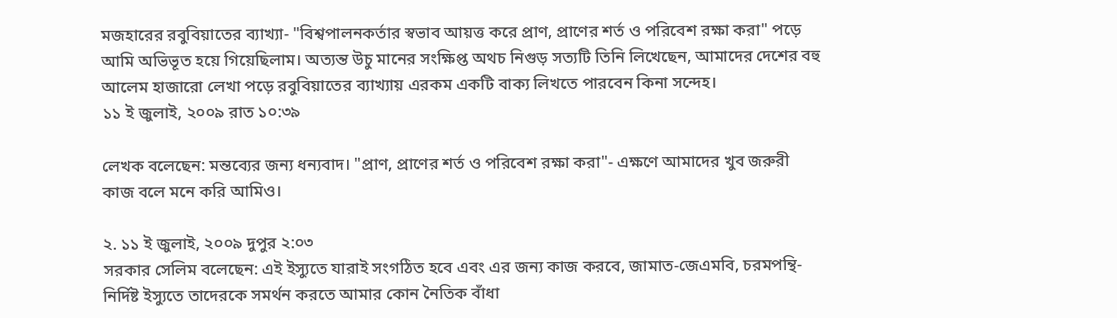মজহারের রবুবিয়াতের ব্যাখ্যা- "বিশ্বপালনকর্তার স্বভাব আয়ত্ত করে প্রাণ, প্রাণের শর্ত ও পরিবেশ রক্ষা করা" পড়ে আমি অভিভূত হয়ে গিয়েছিলাম। অত্যন্ত উচু মানের সংক্ষিপ্ত অথচ নিগুড় সত্যটি তিনি লিখেছেন, আমাদের দেশের বহু আলেম হাজারো লেখা পড়ে রবুবিয়াতের ব্যাখ্যায় এরকম একটি বাক্য লিখতে পারবেন কিনা সন্দেহ।
১১ ই জুলাই, ২০০৯ রাত ১০:৩৯

লেখক বলেছেন: মন্তব্যের জন্য ধন্যবাদ। "প্রাণ, প্রাণের শর্ত ও পরিবেশ রক্ষা করা"- এক্ষণে আমাদের খুব জরুরী কাজ বলে মনে করি আমিও।

২. ১১ ই জুলাই, ২০০৯ দুপুর ২:০৩
সরকার সেলিম বলেছেন: এই ইস্যুতে যারাই সংগঠিত হবে এবং এর জন্য কাজ করবে, জামাত-জেএমবি, চরমপন্থি- নির্দিষ্ট ইস্যুতে তাদেরকে সমর্থন করতে আমার কোন নৈতিক বাঁধা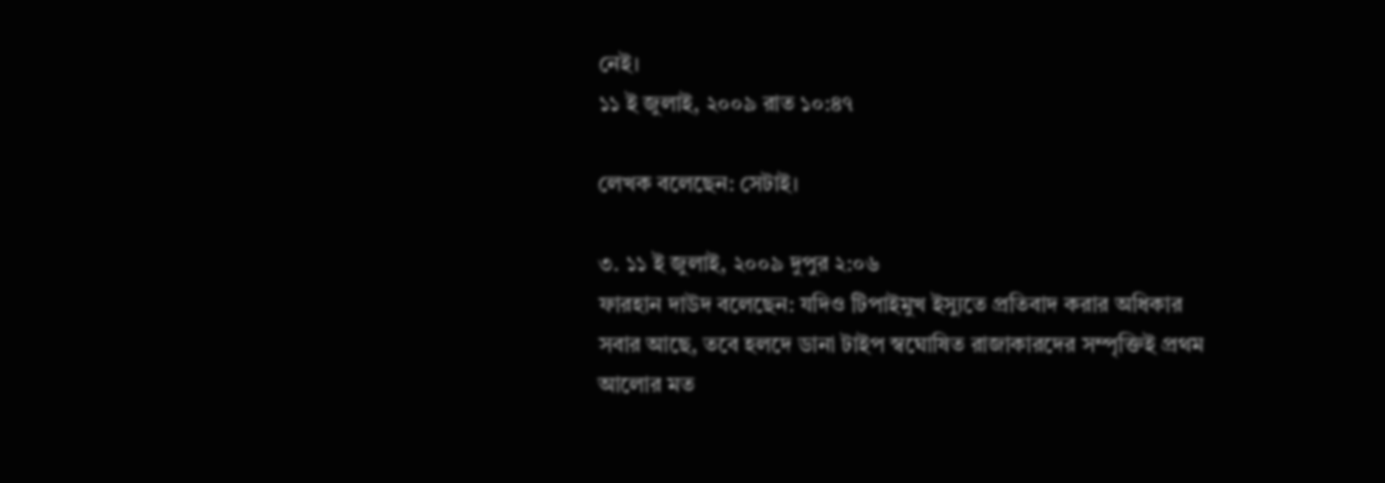নেই।
১১ ই জুলাই, ২০০৯ রাত ১০:৪৭

লেখক বলেছেন: সেটাই।

৩. ১১ ই জুলাই, ২০০৯ দুপুর ২:০৬
ফারহান দাউদ বলেছেন: যদিও টিপাইমুখ ইস্যুতে প্রতিবাদ করার অধিকার সবার আছে, তবে হলদে ডানা টাইপ স্বঘোষিত রাজাকারদের সম্পৃক্তিই প্রথম আলোর মত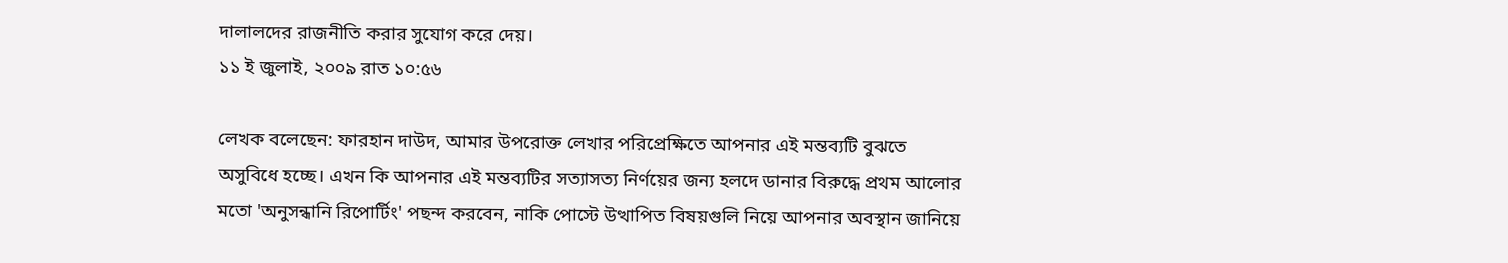দালালদের রাজনীতি করার সুযোগ করে দেয়।
১১ ই জুলাই, ২০০৯ রাত ১০:৫৬

লেখক বলেছেন: ফারহান দাউদ, আমার উপরোক্ত লেখার পরিপ্রেক্ষিতে আপনার এই মন্তব্যটি বুঝতে অসুবিধে হচ্ছে। এখন কি আপনার এই মন্তব্যটির সত্যাসত্য নির্ণয়ের জন্য হলদে ডানার বিরুদ্ধে প্রথম আলোর মতো 'অনুসন্ধানি রিপোর্টিং' পছন্দ করবেন, নাকি পোস্টে উত্থাপিত বিষয়গুলি নিয়ে আপনার অবস্থান জানিয়ে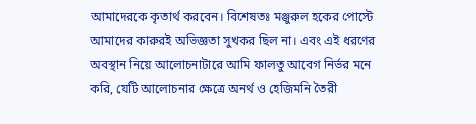আমাদেরকে কৃতার্থ করবেন। বিশেষতঃ মঞ্জুরুল হকের পোস্টে আমাদের কারুরই অভিজ্ঞতা সুখকর ছিল না। এবং এই ধরণের অবস্থান নিয়ে আলোচনাটারে আমি ফালতু আবেগ নির্ভর মনে করি, যেটি আলোচনার ক্ষেত্রে অনর্থ ও হেজিমনি তৈরী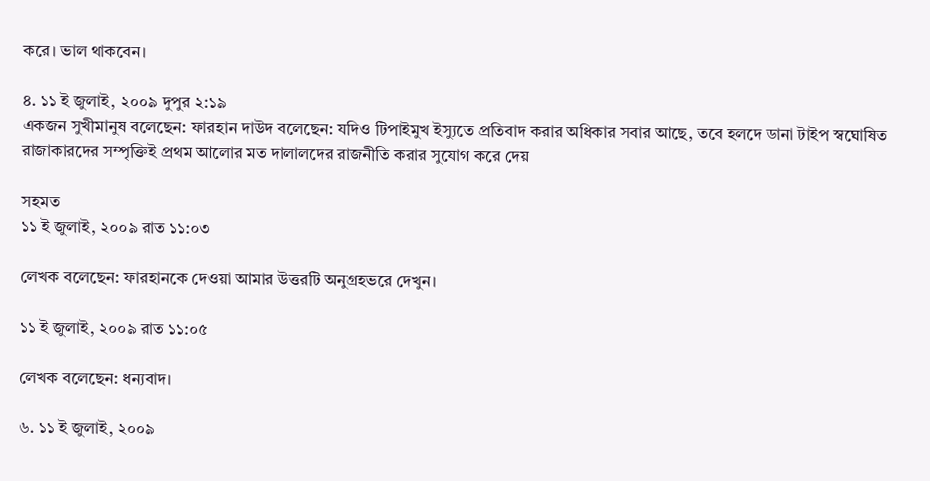করে। ভাল থাকবেন।

৪. ১১ ই জুলাই, ২০০৯ দুপুর ২:১৯
একজন সুখীমানুষ বলেছেন: ফারহান দাউদ বলেছেন: যদিও টিপাইমুখ ইস্যুতে প্রতিবাদ করার অধিকার সবার আছে, তবে হলদে ডানা টাইপ স্বঘোষিত রাজাকারদের সম্পৃক্তিই প্রথম আলোর মত দালালদের রাজনীতি করার সুযোগ করে দেয়

সহমত
১১ ই জুলাই, ২০০৯ রাত ১১:০৩

লেখক বলেছেন: ফারহানকে দেওয়া আমার উত্তরটি অনুগ্রহভরে দেখুন।

১১ ই জুলাই, ২০০৯ রাত ১১:০৫

লেখক বলেছেন: ধন্যবাদ।

৬. ১১ ই জুলাই, ২০০৯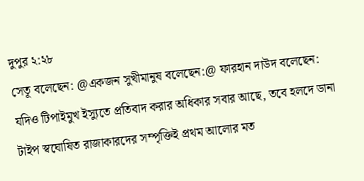দুপুর ২:২৮
সেতূ বলেছেন: @একজন সুখীমানুষ বলেছেন:@ ফারহান দাউদ বলেছেন:
যদিও টিপাইমুখ ইস্যুতে প্রতিবাদ করার অধিকার সবার আছে, তবে হলদে ডানা টাইপ স্বঘোষিত রাজাকারদের সম্পৃক্তিই প্রথম আলোর মত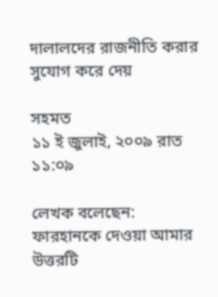দালালদের রাজনীতি করার সুযোগ করে দেয়

সহমত
১১ ই জুলাই, ২০০৯ রাত ১১:০৯

লেখক বলেছেন: ফারহানকে দেওয়া আমার উত্তরটি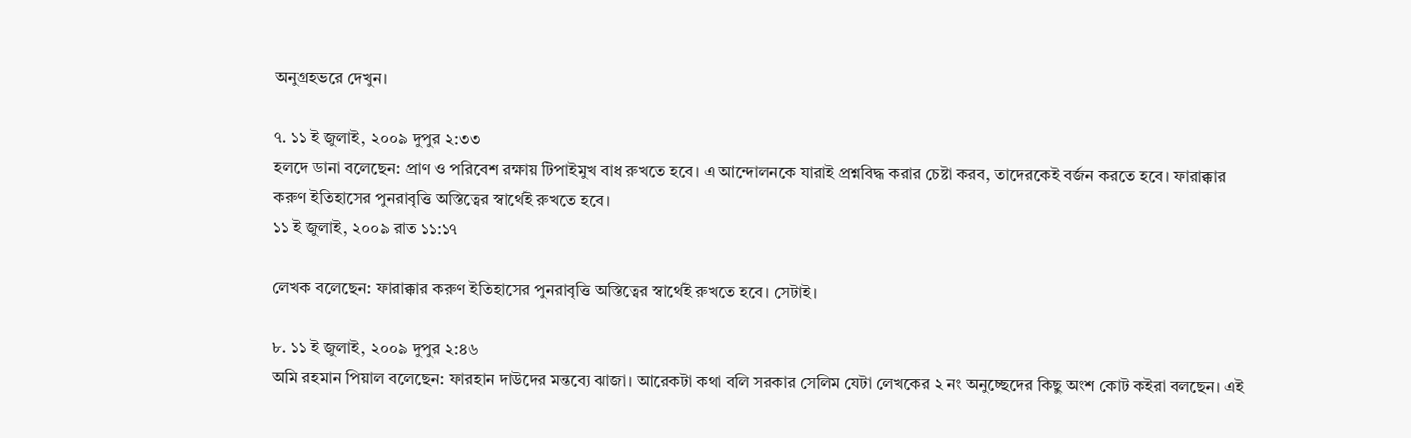অনুগ্রহভরে দেখুন।

৭. ১১ ই জুলাই, ২০০৯ দুপুর ২:৩৩
হলদে ডানা বলেছেন: প্রাণ ও পরিবেশ রক্ষায় টিপাইমুখ বাধ রুখতে হবে। এ আন্দোলনকে যারাই প্রশ্নবিদ্ধ করার চেষ্টা করব, তাদেরকেই বর্জন করতে হবে। ফারাক্কার করুণ ইতিহাসের পুনরাবৃত্তি অস্তিত্বের স্বার্থেই রুখতে হবে।
১১ ই জুলাই, ২০০৯ রাত ১১:১৭

লেখক বলেছেন: ফারাক্কার করুণ ইতিহাসের পুনরাবৃত্তি অস্তিত্বের স্বার্থেই রুখতে হবে। সেটাই।

৮. ১১ ই জুলাই, ২০০৯ দুপুর ২:৪৬
অমি রহমান পিয়াল বলেছেন: ফারহান দাউদের মন্তব্যে ঝাজা। আরেকটা কথা বলি সরকার সেলিম যেটা লেখকের ২ নং অনুচ্ছেদের কিছু অংশ কোট কইরা বলছেন। এই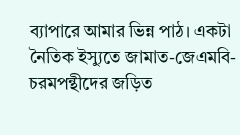ব্যাপারে আমার ভিন্ন পাঠ। একটা নৈতিক ইস্যুতে জামাত-জেএমবি-চরমপন্থীদের জড়িত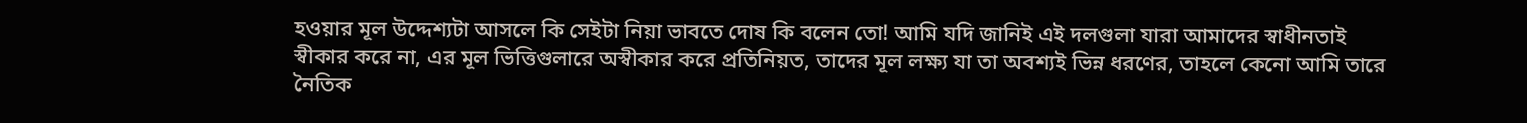হওয়ার মূল উদ্দেশ্যটা আসলে কি সেইটা নিয়া ভাবতে দোষ কি বলেন তো! আমি যদি জানিই এই দলগুলা যারা আমাদের স্বাধীনতাই স্বীকার করে না, এর মূল ভিত্তিগুলারে অস্বীকার করে প্রতিনিয়ত, তাদের মূল লক্ষ্য যা তা অবশ্যই ভিন্ন ধরণের, তাহলে কেনো আমি তারে নৈতিক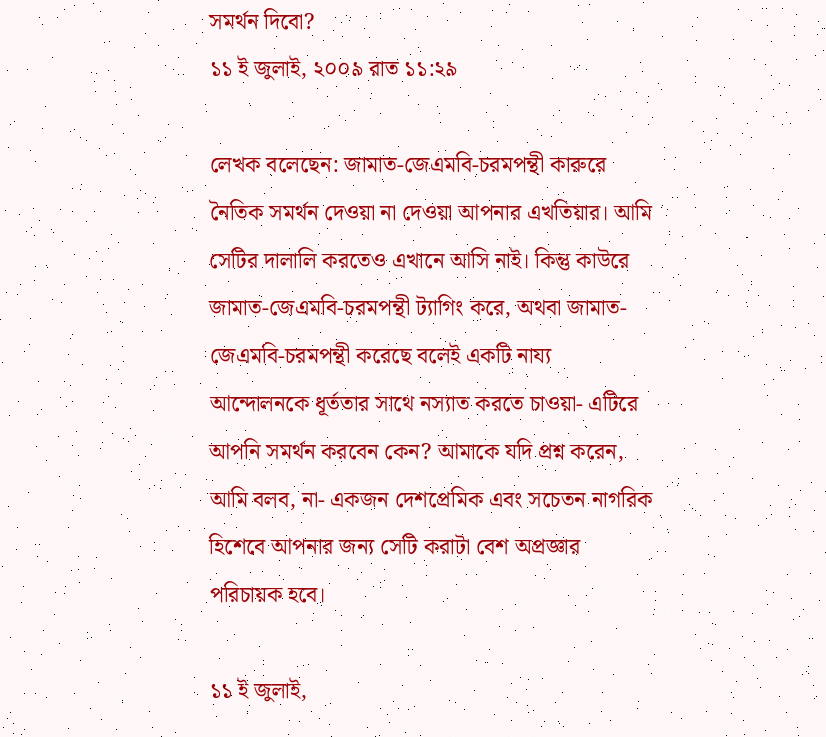সমর্থন দিবো?
১১ ই জুলাই, ২০০৯ রাত ১১:২৯

লেখক বলেছেন: জামাত-জেএমবি-চরমপন্থী কারুরে নৈতিক সমর্থন দেওয়া না দেওয়া আপনার এখতিয়ার। আমি সেটির দালালি করতেও এখানে আসি নাই। কিন্তু কাউরে জামাত-জেএমবি-চরমপন্থী ট্যাগিং করে, অথবা জামাত-জেএমবি-চরমপন্থী করেছে বলেই একটি নায্য আন্দোলনকে ধূর্ততার সাথে নস্যাত করতে চাওয়া- এটিরে আপনি সমর্থন করবেন কেন? আমাকে যদি প্রশ্ন করেন, আমি বলব, না- একজন দেশপ্রেমিক এবং সচেতন নাগরিক হিশেবে আপনার জন্য সেটি করাটা বেশ অপ্রজ্ঞার পরিচায়ক হবে।

১১ ই জুলাই,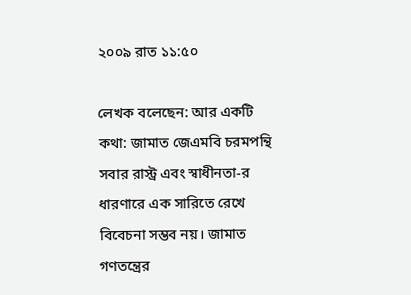২০০৯ রাত ১১:৫০

লেখক বলেছেন: আর একটি কথা: জামাত জেএমবি চরমপন্থি সবার রাস্ট্র এবং স্বাধীনতা-র ধারণারে এক সারিতে রেখে বিবেচনা সম্ভব নয়। জামাত গণতন্ত্রের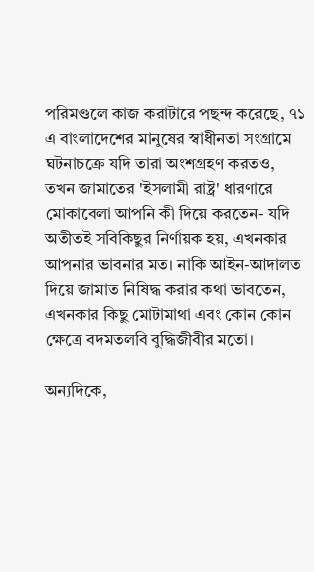পরিমণ্ডলে কাজ করাটারে পছন্দ করেছে, ৭১ এ বাংলাদেশের মানুষের স্বাধীনতা সংগ্রামে ঘটনাচক্রে যদি তারা অংশগ্রহণ করতও, তখন জামাতের 'ইসলামী রাষ্ট্র' ধারণারে মোকাবেলা আপনি কী দিয়ে করতেন- যদি অতীতই সবিকিছুর নির্ণায়ক হয়, এখনকার আপনার ভাবনার মত। নাকি আইন-আদালত দিয়ে জামাত নিষিদ্ধ করার কথা ভাবতেন, এখনকার কিছু মোটামাথা এবং কোন কোন ক্ষেত্রে বদমতলবি বুদ্ধিজীবীর মতো।

অন্যদিকে,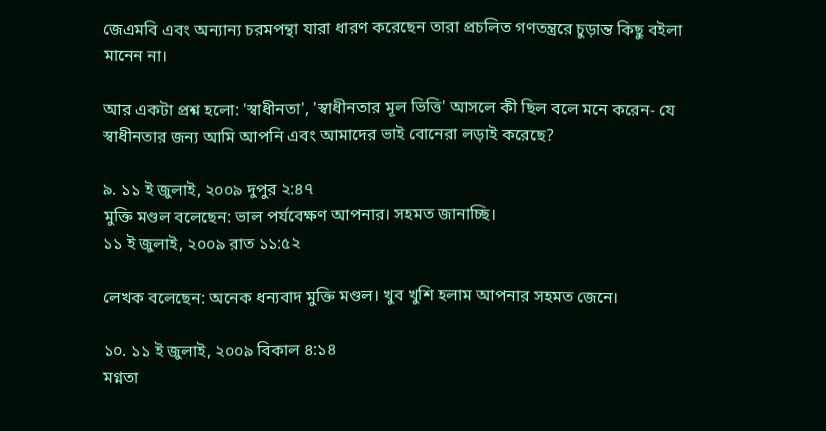জেএমবি এবং অন্যান্য চরমপন্থা যারা ধারণ করেছেন তারা প্রচলিত গণতন্ত্ররে চুড়ান্ত কিছু বইলা মানেন না।

আর একটা প্রশ্ন হলো: 'স্বাধীনতা', 'স্বাধীনতার মূল ভিত্তি' আসলে কী ছিল বলে মনে করেন- যে স্বাধীনতার জন্য আমি আপনি এবং আমাদের ভাই বোনেরা লড়াই করেছে?

৯. ১১ ই জুলাই, ২০০৯ দুপুর ২:৪৭
মুক্তি মণ্ডল বলেছেন: ভাল পর্যবেক্ষণ আপনার। সহমত জানাচ্ছি।
১১ ই জুলাই, ২০০৯ রাত ১১:৫২

লেখক বলেছেন: অনেক ধন্যবাদ মুক্তি মণ্ডল। খুব খুশি হলাম আপনার সহমত জেনে।

১০. ১১ ই জুলাই, ২০০৯ বিকাল ৪:১৪
মগ্নতা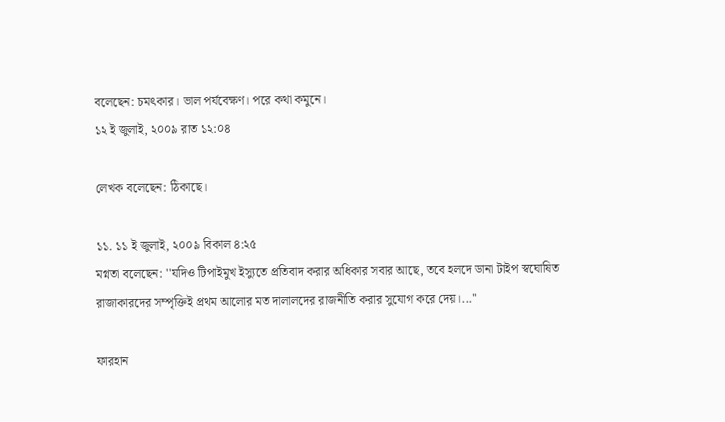বলেছেন: চমৎকার। ভাল পর্যবেক্ষণ। পরে কথা কমুনে।
১২ ই জুলাই, ২০০৯ রাত ১২:০৪

লেখক বলেছেন: ঠিকাছে।

১১. ১১ ই জুলাই, ২০০৯ বিকাল ৪:২৫
মগ্নতা বলেছেন: ''যদিও টিপাইমুখ ইস্যুতে প্রতিবাদ করার অধিকার সবার আছে, তবে হলদে ডানা টাইপ স্বঘোষিত রাজাকারদের সম্পৃক্তিই প্রথম আলোর মত দালালদের রাজনীতি করার সুযোগ করে দেয়।...''

ফারহান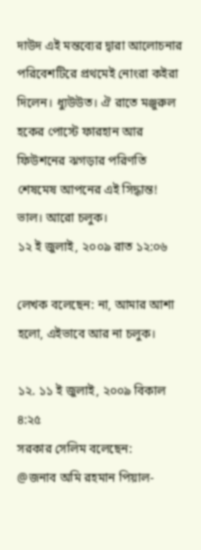দাউদ এই মন্তব্যের দ্বারা আলোচনার পরিবেশটিরে প্রথমেই নোংরা কইরা দিলেন। ধ্যুউউত। ঐ রাতে মঞ্জুরুল হকের পোস্টে ফারহান আর ফিউশনের ঝগড়ার পরিণতি শেষমেষ আপনের এই সিদ্ধান্ত! ভাল। আরো চলুক।
১২ ই জুলাই, ২০০৯ রাত ১২:০৬

লেখক বলেছেন: না, আমার আশা হলো, এইভাবে আর না চলুক।

১২. ১১ ই জুলাই, ২০০৯ বিকাল ৪:২৫
সরকার সেলিম বলেছেন:
@জনাব অমি রহমান পিয়াল-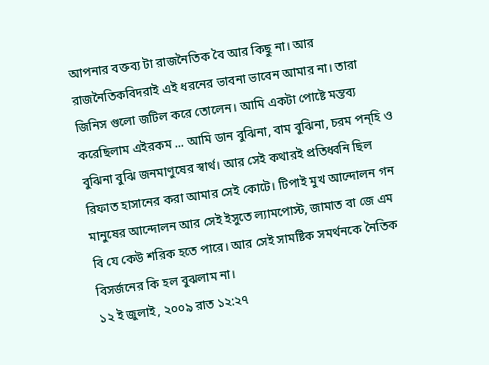আপনার বক্তব্য টা রাজনৈতিক বৈ আর কিছু না। আর রাজনৈতিকবিদরাই এই ধরনের ভাবনা ভাবেন আমার না। তারা জিনিস গুলো জটিল করে তোলেন। আমি একটা পোষ্টে মন্তব্য করেছিলাম এইরকম ... আমি ডান বুঝিনা, বাম বুঝিনা, চরম পন্হি ও বুঝিনা বুঝি জনমাণুষের স্বার্থ। আর সেই কথারই প্রতিধ্বনি ছিল রিফাত হাসানের করা আমার সেই কোটে। টিপাই মুখ আন্দোলন গন মানুষের আন্দোলন আর সেই ইসুতে ল্যামপোস্ট, জামাত বা জে এম বি যে কেউ শরিক হতে পারে। আর সেই সামষ্টিক সমর্থনকে নৈতিক বিসর্জনের কি হল বুঝলাম না।
১২ ই জুলাই, ২০০৯ রাত ১২:২৭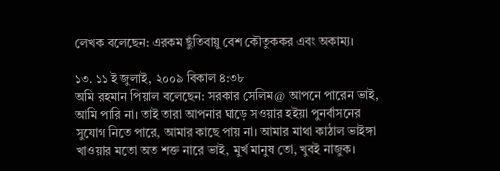লেখক বলেছেন: এরকম ছুঁতিবায়ু বেশ কৌতুককর এবং অকাম্য।

১৩. ১১ ই জুলাই, ২০০৯ বিকাল ৪:৩৮
অমি রহমান পিয়াল বলেছেন: সরকার সেলিম@ আপনে পারেন ভাই, আমি পারি না। তাই তারা আপনার ঘাড়ে সওয়ার হইয়া পুনর্বাসনের সুযোগ নিতে পারে, আমার কাছে পায় না। আমার মাথা কাঠাল ভাইঙ্গা খাওয়ার মতো অত শক্ত নারে ভাই, মুর্খ মানুষ তো, খুবই নাজুক।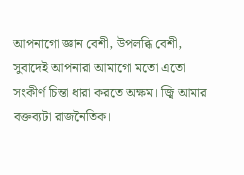আপনাগো জ্ঞান বেশী, উপলব্ধি বেশী, সুবাদেই আপনারা আমাগো মতো এতো সংকীর্ণ চিন্তা ধারা করতে অক্ষম। জ্বি আমার বক্তব্যটা রাজনৈতিক।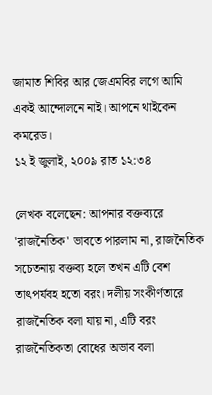জামাত শিবির আর জেএমবির লগে আমি একই আন্দোলনে নাই। আপনে থাইকেন কমরেড।
১২ ই জুলাই, ২০০৯ রাত ১২:৩৪

লেখক বলেছেন: আপনার বক্তব্যরে 'রাজনৈতিক' ভাবতে পারলাম না, রাজনৈতিক সচেতনায় বক্তব্য হলে তখন এটি বেশ তাৎপর্যবহ হতো বরং। দলীয় সংকীর্ণতারে রাজনৈতিক বলা যায় না, এটি বরং রাজনৈতিকতা বোধের অভাব বলা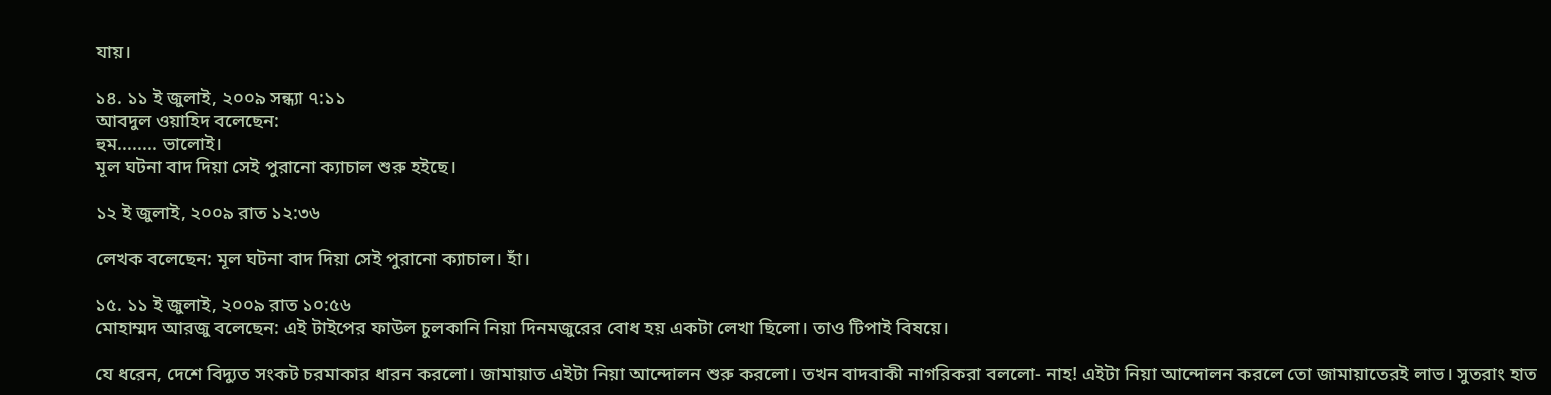যায়।

১৪. ১১ ই জুলাই, ২০০৯ সন্ধ্যা ৭:১১
আবদুল ওয়াহিদ বলেছেন:
হুম........ ভালোই।
মূল ঘটনা বাদ দিয়া সেই পুরানো ক্যাচাল শুরু হইছে।

১২ ই জুলাই, ২০০৯ রাত ১২:৩৬

লেখক বলেছেন: মূল ঘটনা বাদ দিয়া সেই পুরানো ক্যাচাল। হাঁ।

১৫. ১১ ই জুলাই, ২০০৯ রাত ১০:৫৬
মোহাম্মদ আরজু বলেছেন: এই টাইপের ফাউল চুলকানি নিয়া দিনমজুরের বোধ হয় একটা লেখা ছিলো। তাও টিপাই বিষয়ে।

যে ধরেন, দেশে বিদ্যুত সংকট চরমাকার ধারন করলো। জামায়াত এইটা নিয়া আন্দোলন শুরু করলো। তখন বাদবাকী নাগরিকরা বললো- নাহ! এইটা নিয়া আন্দোলন করলে তো জামায়াতেরই লাভ। সুতরাং হাত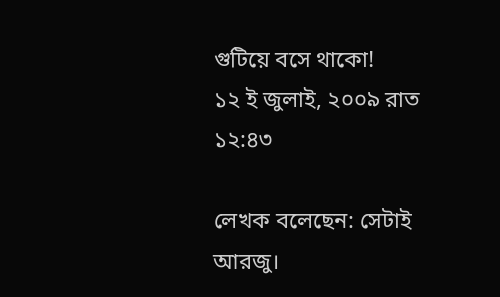গুটিয়ে বসে থাকো!
১২ ই জুলাই, ২০০৯ রাত ১২:৪৩

লেখক বলেছেন: সেটাই আরজু।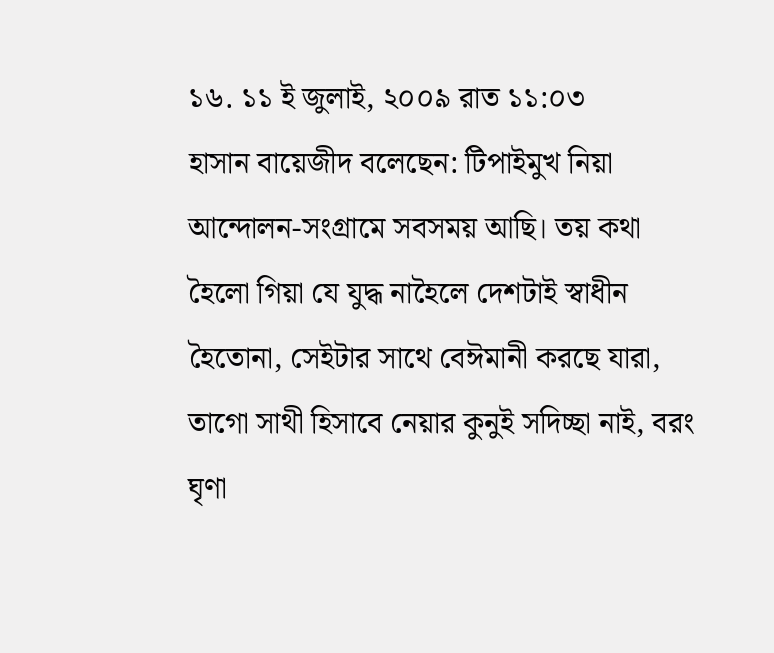১৬. ১১ ই জুলাই, ২০০৯ রাত ১১:০৩
হাসান বায়েজীদ বলেছেন: টিপাইমুখ নিয়া আন্দোলন-সংগ্রামে সবসময় আছি। তয় কথা হৈলো গিয়া যে যুদ্ধ নাহৈলে দেশটাই স্বাধীন হৈতোনা, সেইটার সাথে বেঈমানী করছে যারা, তাগো সাথী হিসাবে নেয়ার কুনুই সদিচ্ছা নাই, বরং ঘৃণা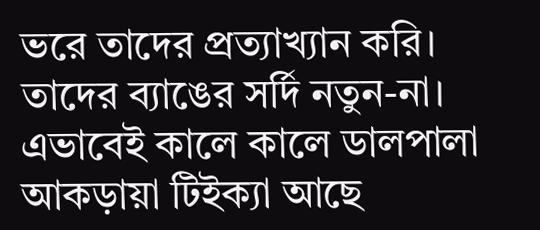ভরে তাদের প্রত্যাখ্যান করি। তাদের ব্যাঙের সর্দি নতুন-না। এভাবেই কালে কালে ডালপালা আকড়ায়া টিইক্যা আছে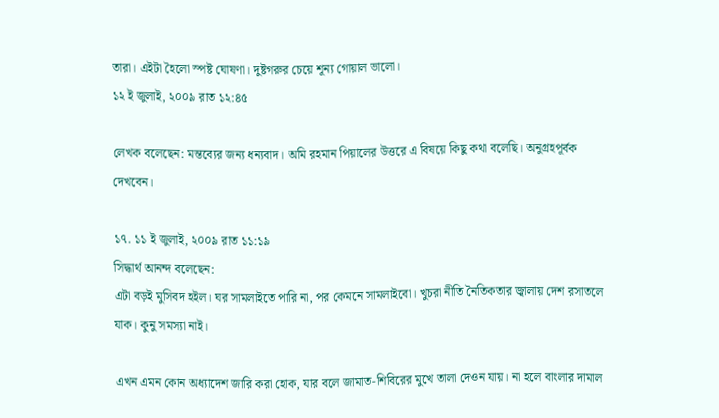তারা। এইটা হৈলো স্পষ্ট ঘোষণা। দুষ্টগরুর চেয়ে শূন্য গোয়াল ভালো।
১২ ই জুলাই, ২০০৯ রাত ১২:৪৫

লেখক বলেছেন: মন্তব্যের জন্য ধন্যবাদ। অমি রহমান পিয়ালের উত্তরে এ বিষয়ে কিছু কথা বলেছি। অনুগ্রহপূর্বক দেখবেন।

১৭. ১১ ই জুলাই, ২০০৯ রাত ১১:১৯
সিদ্ধার্থ আনন্দ বলেছেন:
এটা বড়ই মুসিবদ হইল। ঘর সামলাইতে পারি না, পর কেমনে সামলাইবো। খুচরা নীতি নৈতিকতার জ্বালায় দেশ রসাতলে যাক। কুনু সমস্যা নাই।

এখন এমন কোন অধ্যাদেশ জারি করা হোক, যার বলে জামাত-শিবিরের মুখে তালা দেওন যায়। না হলে বাংলার দামাল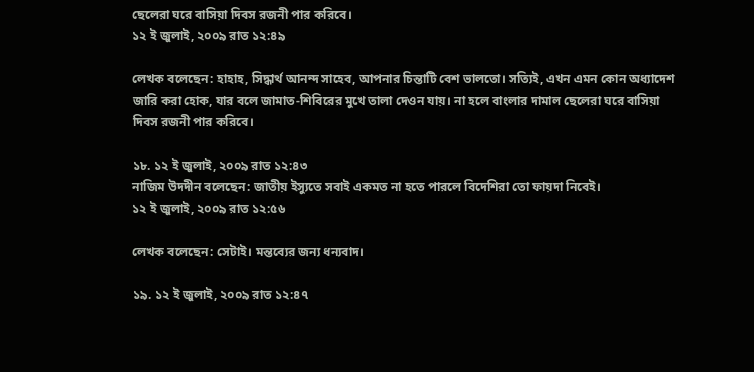ছেলেরা ঘরে বাসিয়া দিবস রজনী পার করিবে।
১২ ই জুলাই, ২০০৯ রাত ১২:৪৯

লেখক বলেছেন: হাহাহ, সিদ্ধার্থ আনন্দ সাহেব, আপনার চিন্তাটি বেশ ভালতো। সত্যিই, এখন এমন কোন অধ্যাদেশ জারি করা হোক, যার বলে জামাত-শিবিরের মুখে তালা দেওন যায়। না হলে বাংলার দামাল ছেলেরা ঘরে বাসিয়া দিবস রজনী পার করিবে।

১৮. ১২ ই জুলাই, ২০০৯ রাত ১২:৪৩
নাজিম উদদীন বলেছেন: জাতীয় ইস্যুতে সবাই একমত না হতে পারলে বিদেশিরা তো ফায়দা নিবেই।
১২ ই জুলাই, ২০০৯ রাত ১২:৫৬

লেখক বলেছেন: সেটাই। মন্তব্যের জন্য ধন্যবাদ।

১৯. ১২ ই জুলাই, ২০০৯ রাত ১২:৪৭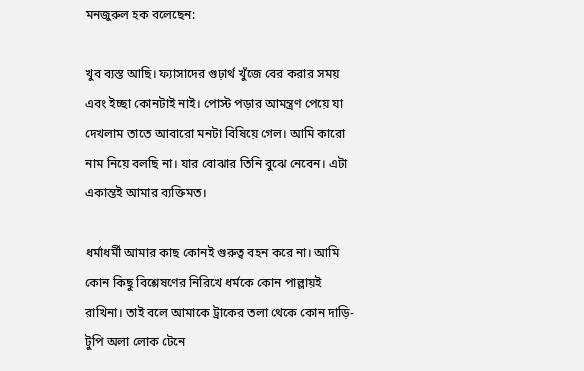মনজুরুল হক বলেছেন:

খুব ব্যস্ত আছি। ফ্যাসাদের গুঢ়ার্থ খুঁজে বের করার সময় এবং ইচ্ছা কোনটাই নাই। পোস্ট পড়ার আমন্ত্রণ পেয়ে যা দেখলাম তাতে আবারো মনটা বিষিয়ে গেল। আমি কারো নাম নিয়ে বলছি না। যার বোঝার তিনি বুঝে নেবেন। এটা একান্তই আমার ব্যক্তিমত।

ধর্মাধর্মী আমার কাছ কোনই গুরুত্ব বহন করে না। আমি কোন কিছু বিশ্লেষণের নিরিখে ধর্মকে কোন পাল্লায়ই রাখিনা। তাই বলে আমাকে ট্রাকের তলা থেকে কোন দাড়ি-টুপি অলা লোক টেনে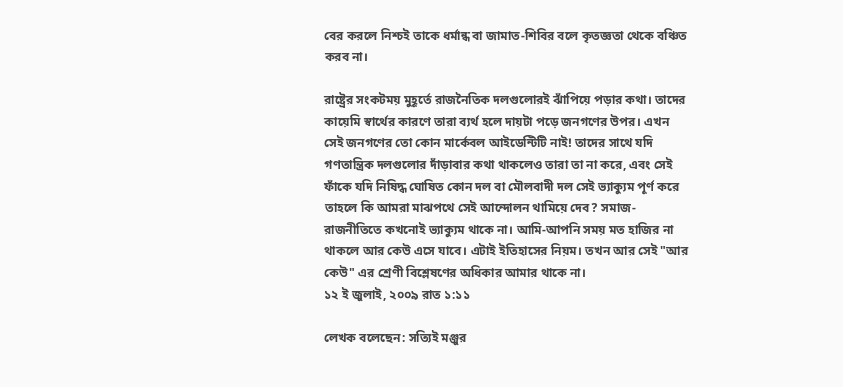বের করলে নিশ্চই তাকে ধর্মান্ধ বা জামাত-শিবির বলে কৃতজ্ঞতা থেকে বঞ্চিত করব না।

রাষ্ট্রের সংকটময় মুহূর্তে রাজনৈতিক দলগুলোরই ঝাঁপিয়ে পড়ার কথা। তাদের কায়েমি স্বার্থের কারণে তারা ব্যর্থ হলে দায়টা পড়ে জনগণের উপর। এখন সেই জনগণের তো কোন মার্কেবল আইডেন্টিটি নাই! তাদের সাথে যদি গণতান্ত্রিক দলগুলোর দাঁড়াবার কথা থাকলেও তারা তা না করে, এবং সেই ফাঁকে যদি নিষিদ্ধ ঘোষিত কোন দল বা মৌলবাদী দল সেই ভ্যাক্যুম পূর্ণ করে তাহলে কি আমরা মাঝপথে সেই আন্দোলন থামিয়ে দেব? সমাজ-রাজনীতিতে কখনোই ভ্যাক্যুম থাকে না। আমি-আপনি সময় মত হাজির না থাকলে আর কেউ এসে যাবে। এটাই ইতিহাসের নিয়ম। তখন আর সেই "আর কেউ" এর শ্রেণী বিশ্লেষণের অধিকার আমার থাকে না।
১২ ই জুলাই, ২০০৯ রাত ১:১১

লেখক বলেছেন: সত্যিই মঞ্জুর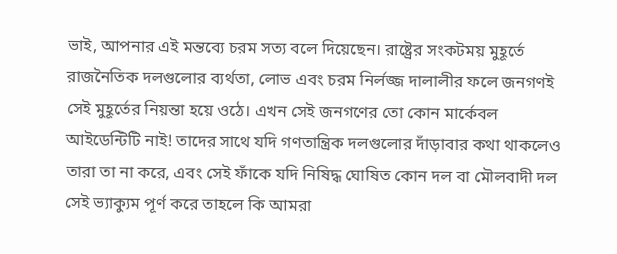ভাই, আপনার এই মন্তব্যে চরম সত্য বলে দিয়েছেন। রাষ্ট্রের সংকটময় মুহূর্তে রাজনৈতিক দলগুলোর ব্যর্থতা, লোভ এবং চরম নির্লজ্জ দালালীর ফলে জনগণই সেই মুহূর্তের নিয়ন্তা হয়ে ওঠে। এখন সেই জনগণের তো কোন মার্কেবল আইডেন্টিটি নাই! তাদের সাথে যদি গণতান্ত্রিক দলগুলোর দাঁড়াবার কথা থাকলেও তারা তা না করে, এবং সেই ফাঁকে যদি নিষিদ্ধ ঘোষিত কোন দল বা মৌলবাদী দল সেই ভ্যাক্যুম পূর্ণ করে তাহলে কি আমরা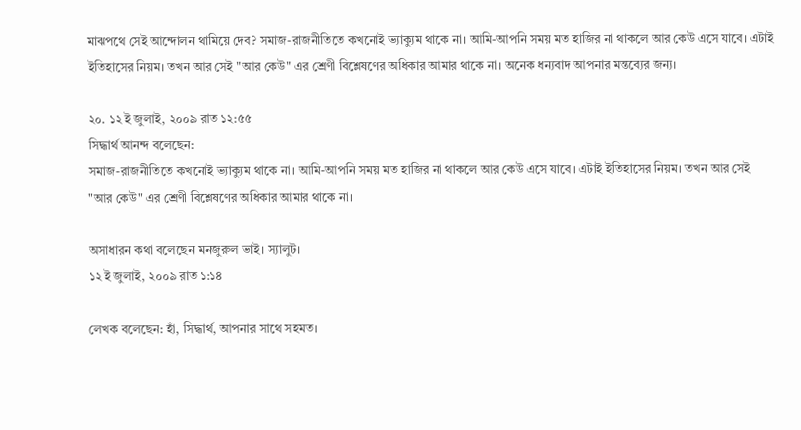মাঝপথে সেই আন্দোলন থামিয়ে দেব? সমাজ-রাজনীতিতে কখনোই ভ্যাক্যুম থাকে না। আমি-আপনি সময় মত হাজির না থাকলে আর কেউ এসে যাবে। এটাই ইতিহাসের নিয়ম। তখন আর সেই "আর কেউ" এর শ্রেণী বিশ্লেষণের অধিকার আমার থাকে না। অনেক ধন্যবাদ আপনার মন্তব্যের জন্য।

২০. ১২ ই জুলাই, ২০০৯ রাত ১২:৫৫
সিদ্ধার্থ আনন্দ বলেছেন:
সমাজ-রাজনীতিতে কখনোই ভ্যাক্যুম থাকে না। আমি-আপনি সময় মত হাজির না থাকলে আর কেউ এসে যাবে। এটাই ইতিহাসের নিয়ম। তখন আর সেই "আর কেউ" এর শ্রেণী বিশ্লেষণের অধিকার আমার থাকে না।

অসাধারন কথা বলেছেন মনজুরুল ভাই। স্যালুট।
১২ ই জুলাই, ২০০৯ রাত ১:১৪

লেখক বলেছেন: হাঁ, সিদ্ধার্থ, আপনার সাথে সহমত।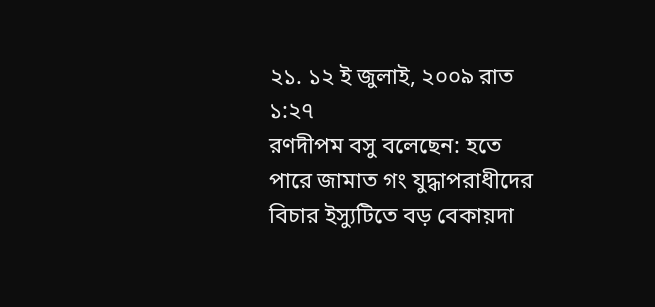২১. ১২ ই জুলাই, ২০০৯ রাত ১:২৭
রণদীপম বসু বলেছেন: হতে পারে জামাত গং যুদ্ধাপরাধীদের বিচার ইস্যুটিতে বড় বেকায়দা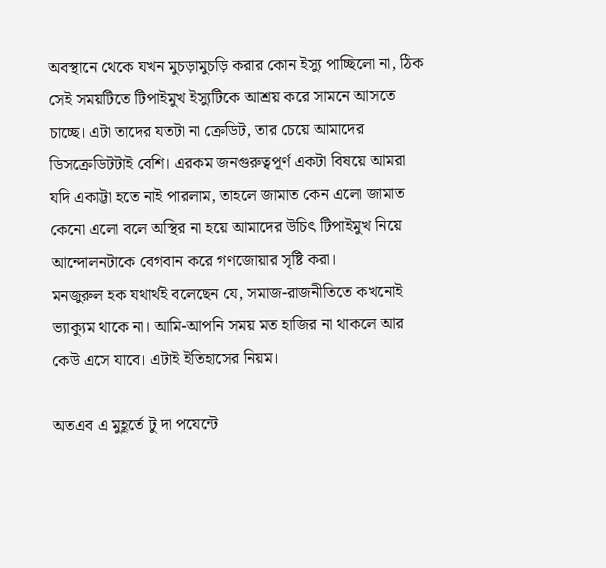অবস্থানে থেকে যখন মুচড়ামুচড়ি করার কোন ইস্যু পাচ্ছিলো না, ঠিক সেই সময়টিতে টিপাইমুখ ইস্যুটিকে আশ্রয় করে সামনে আসতে চাচ্ছে। এটা তাদের যতটা না ক্রেডিট, তার চেয়ে আমাদের ডিসক্রেডিটটাই বেশি। এরকম জনগুরুত্বপূর্ণ একটা বিষয়ে আমরা যদি একাট্টা হতে নাই পারলাম, তাহলে জামাত কেন এলো জামাত কেনো এলো বলে অস্থির না হয়ে আমাদের উচিৎ টিপাইমুখ নিয়ে আন্দোলনটাকে বেগবান করে গণজোয়ার সৃষ্টি করা।
মনজুরুল হক যথার্থই বলেছেন যে, সমাজ-রাজনীতিতে কখনোই ভ্যাক্যুম থাকে না। আমি-আপনি সময় মত হাজির না থাকলে আর কেউ এসে যাবে। এটাই ইতিহাসের নিয়ম।

অতএব এ মুহূর্তে টু দা পযেন্টে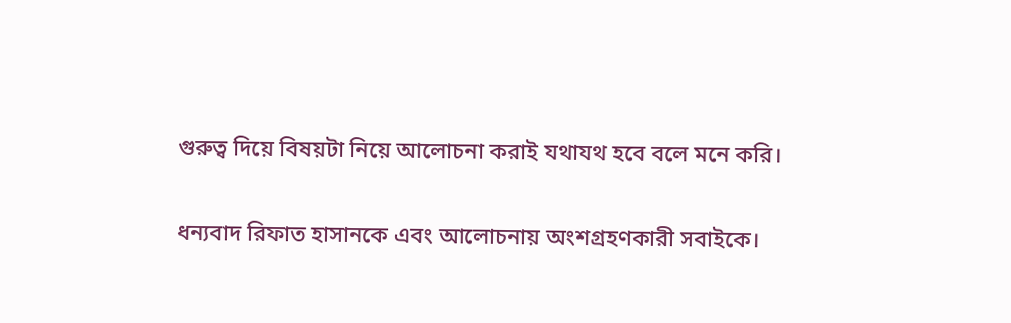গুরুত্ব দিয়ে বিষয়টা নিয়ে আলোচনা করাই যথাযথ হবে বলে মনে করি।

ধন্যবাদ রিফাত হাসানকে এবং আলোচনায় অংশগ্রহণকারী সবাইকে।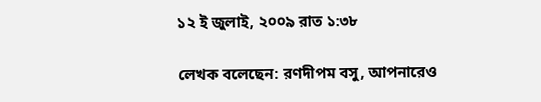১২ ই জুলাই, ২০০৯ রাত ১:৩৮

লেখক বলেছেন: রণদীপম বসু, আপনারেও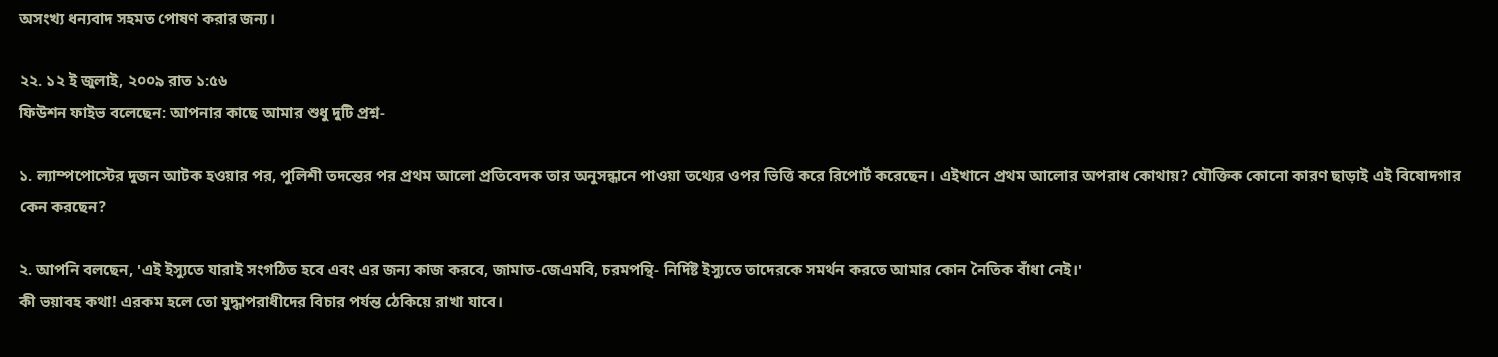অসংখ্য ধন্যবাদ সহমত পোষণ করার জন্য।

২২. ১২ ই জুলাই, ২০০৯ রাত ১:৫৬
ফিউশন ফাইভ বলেছেন: আপনার কাছে আমার শুধু দুটি প্রশ্ন-

১. ল্যাম্পপোস্টের দুজন আটক হওয়ার পর, পুলিশী তদন্তের পর প্রথম আলো প্রতিবেদক তার অনুসন্ধানে পাওয়া তথ্যের ওপর ভিত্তি করে রিপোর্ট করেছেন। এইখানে প্রথম আলোর অপরাধ কোথায়? যৌক্তিক কোনো কারণ ছাড়াই এই বিষোদগার কেন করছেন?

২. আপনি বলছেন, 'এই ইস্যুতে যারাই সংগঠিত হবে এবং এর জন্য কাজ করবে, জামাত-জেএমবি, চরমপন্থি- নির্দিষ্ট ইস্যুতে তাদেরকে সমর্থন করতে আমার কোন নৈতিক বাঁধা নেই।'
কী ভয়াবহ কথা! এরকম হলে তো যুদ্ধাপরাধীদের বিচার পর্যন্ত ঠেকিয়ে রাখা যাবে।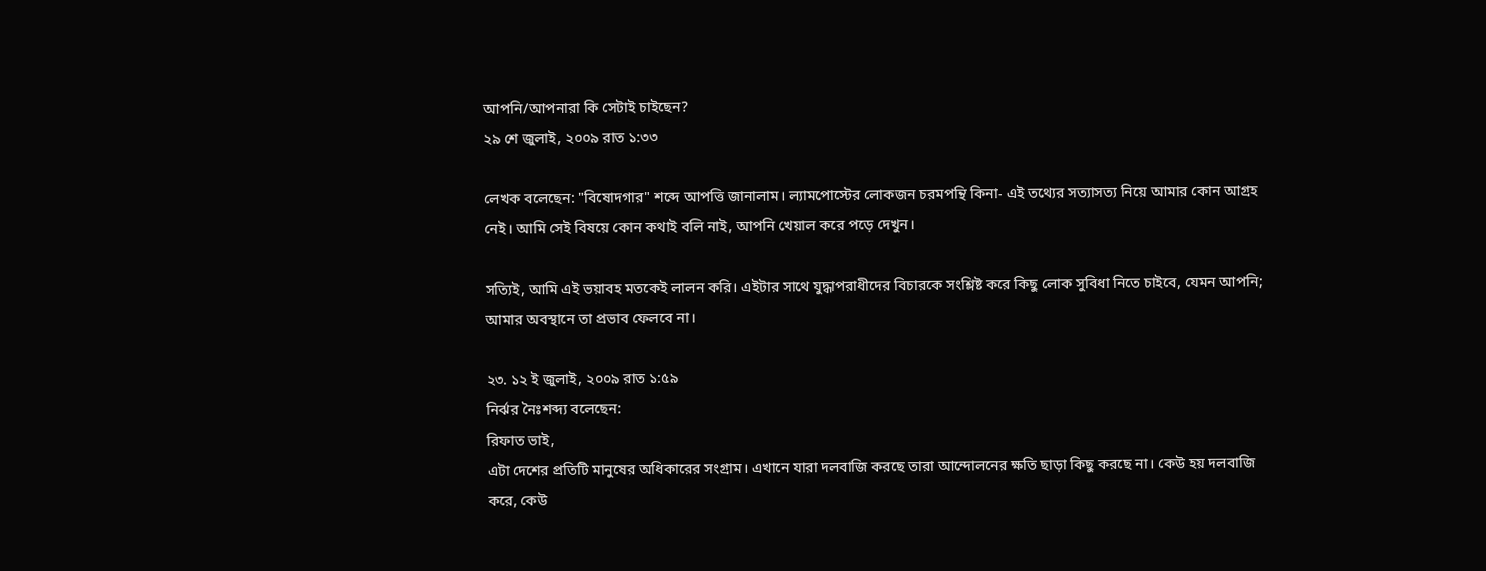আপনি/আপনারা কি সেটাই চাইছেন?
২৯ শে জুলাই, ২০০৯ রাত ১:৩৩

লেখক বলেছেন: "বিষোদগার" শব্দে আপত্তি জানালাম। ল্যামপোস্টের লোকজন চরমপন্থি কিনা- এই তথ্যের সত্যাসত্য নিয়ে আমার কোন আগ্রহ নেই। আমি সেই বিষয়ে কোন কথাই বলি নাই, আপনি খেয়াল করে পড়ে দেখুন।

সত্যিই, আমি এই ভয়াবহ মতকেই লালন করি। এইটার সাথে যুদ্ধাপরাধীদের বিচারকে সংশ্লিষ্ট করে কিছু লোক সুবিধা নিতে চাইবে, যেমন আপনি; আমার অবস্থানে তা প্রভাব ফেলবে না।

২৩. ১২ ই জুলাই, ২০০৯ রাত ১:৫৯
নির্ঝর নৈঃশব্দ্য বলেছেন:
রিফাত ভাই,
এটা দেশের প্রতিটি মানুষের অধিকারের সংগ্রাম। এখানে যারা দলবাজি করছে তারা আন্দোলনের ক্ষতি ছাড়া কিছু করছে না। কেউ হয় দলবাজি করে, কেউ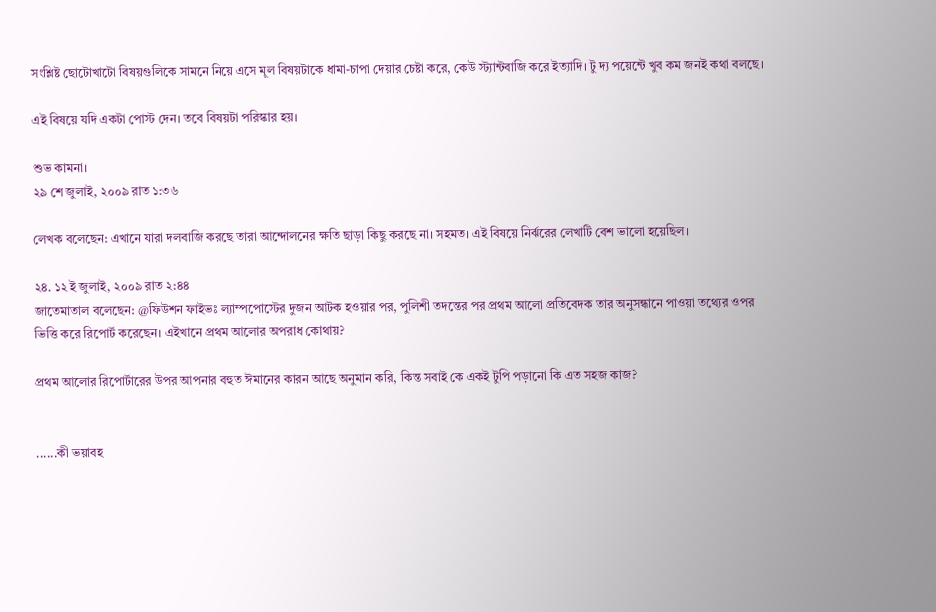সংশ্লিষ্ট ছোটোখাটো বিষয়গুলিকে সামনে নিয়ে এসে মূল বিষয়টাকে ধামা-চাপা দেয়ার চেষ্টা করে, কেউ স্ট্যান্টবাজি করে ইত্যাদি। টু দ্য পয়েন্টে খুব কম জনই কথা বলছে।

এই বিষয়ে যদি একটা পোস্ট দেন। তবে বিষয়টা পরিস্কার হয়।

শুভ কামনা।
২৯ শে জুলাই, ২০০৯ রাত ১:৩৬

লেখক বলেছেন: এখানে যারা দলবাজি করছে তারা আন্দোলনের ক্ষতি ছাড়া কিছু করছে না। সহমত। এই বিষয়ে নির্ঝরের লেখাটি বেশ ভালো হয়েছিল।

২৪. ১২ ই জুলাই, ২০০৯ রাত ২:৪৪
জাতেমাতাল বলেছেন: @ফিউশন ফাইভঃ ল্যাম্পপোস্টের দুজন আটক হওয়ার পর, পুলিশী তদন্তের পর প্রথম আলো প্রতিবেদক তার অনুসন্ধানে পাওয়া তথ্যের ওপর ভিত্তি করে রিপোর্ট করেছেন। এইখানে প্রথম আলোর অপরাধ কোথায়?

প্রথম আলোর রিপোর্টারের উপর আপনার বহুত ঈমানের কারন আছে অনুমান করি, কিন্ত সবাই কে একই টুপি পড়ানো কি এত সহজ কাজ?


......কী ভয়াবহ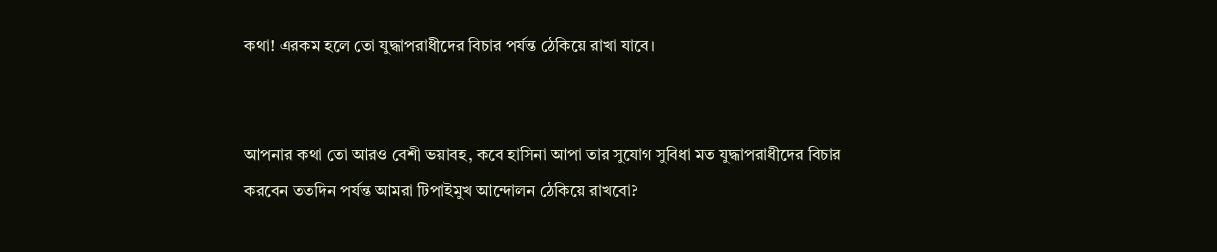কথা! এরকম হলে তো যুদ্ধাপরাধীদের বিচার পর্যন্ত ঠেকিয়ে রাখা যাবে।


আপনার কথা তো আরও বেশী ভয়াবহ, কবে হাসিনা আপা তার সুযোগ সুবিধা মত যুদ্ধাপরাধীদের বিচার করবেন ততদিন পর্যন্ত আমরা টিপাইমুখ আন্দোলন ঠেকিয়ে রাখবো?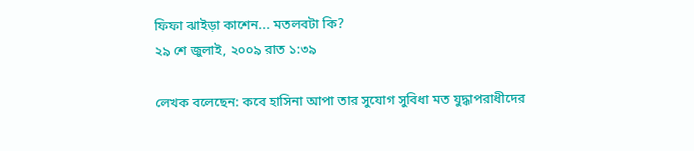ফিফা ঝাইড়া কাশেন... মতলবটা কি?
২৯ শে জুলাই, ২০০৯ রাত ১:৩৯

লেখক বলেছেন: কবে হাসিনা আপা তার সুযোগ সুবিধা মত যুদ্ধাপরাধীদের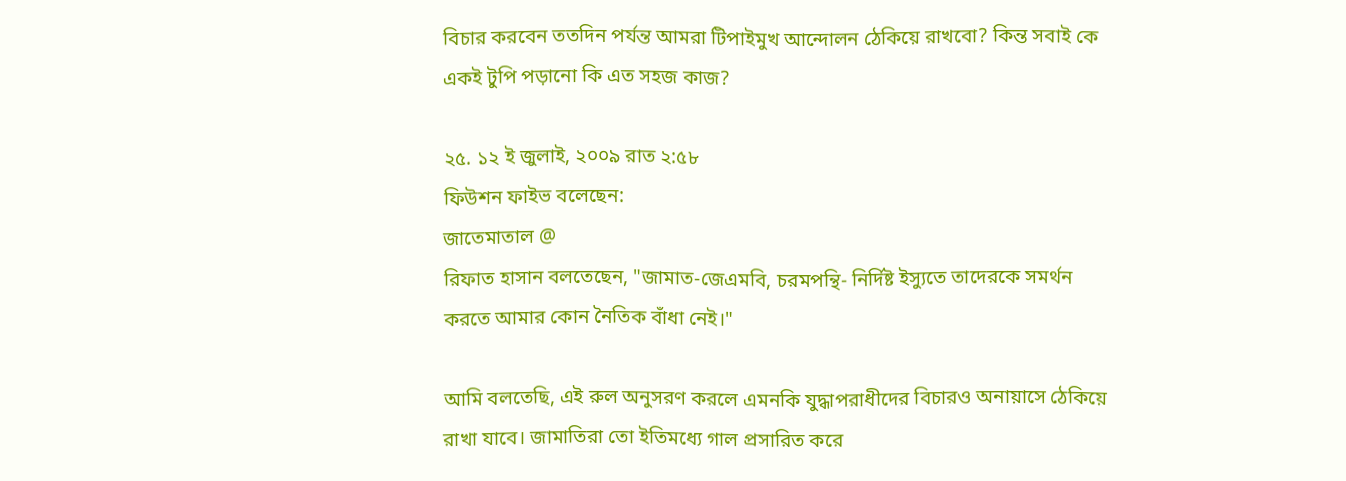বিচার করবেন ততদিন পর্যন্ত আমরা টিপাইমুখ আন্দোলন ঠেকিয়ে রাখবো? কিন্ত সবাই কে একই টুপি পড়ানো কি এত সহজ কাজ?

২৫. ১২ ই জুলাই, ২০০৯ রাত ২:৫৮
ফিউশন ফাইভ বলেছেন:
জাতেমাতাল @
রিফাত হাসান বলতেছেন, "জামাত-জেএমবি, চরমপন্থি- নির্দিষ্ট ইস্যুতে তাদেরকে সমর্থন করতে আমার কোন নৈতিক বাঁধা নেই।"

আমি বলতেছি, এই রুল অনুসরণ করলে এমনকি যুদ্ধাপরাধীদের বিচারও অনায়াসে ঠেকিয়ে রাখা যাবে। জামাতিরা তো ইতিমধ্যে গাল প্রসারিত করে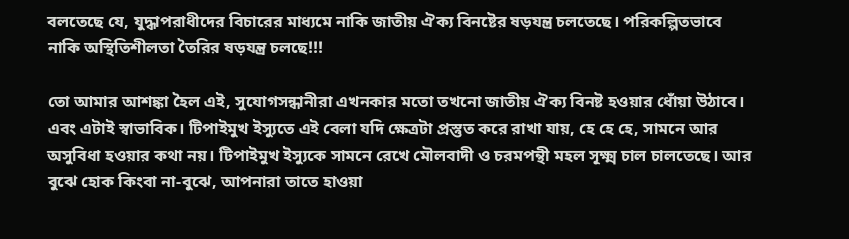বলতেছে যে, যুদ্ধাপরাধীদের বিচারের মাধ্যমে নাকি জাতীয় ঐক্য বিনষ্টের ষড়যন্ত্র চলতেছে। পরিকল্পিতভাবে নাকি অস্থিতিশীলতা তৈরির ষড়যন্ত্র চলছে!!!

তো আমার আশঙ্কা হৈল এই, সুযোগসন্ধানীরা এখনকার মতো তখনো জাতীয় ঐক্য বিনষ্ট হওয়ার ধোঁয়া উঠাবে। এবং এটাই স্বাভাবিক। টিপাইমুখ ইস্যুতে এই বেলা যদি ক্ষেত্রটা প্রস্তুত করে রাখা যায়, হে হে হে, সামনে আর অসুবিধা হওয়ার কথা নয়। টিপাইমুখ ইস্যুকে সামনে রেখে মৌলবাদী ও চরমপন্থী মহল সূক্ষ্ম চাল চালতেছে। আর বুঝে হোক কিংবা না-বুঝে, আপনারা তাতে হাওয়া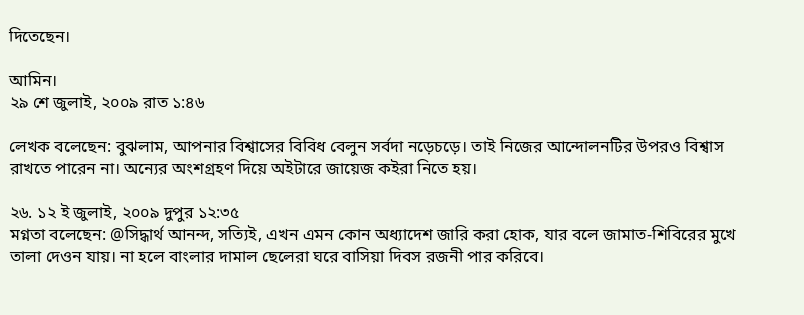দিতেছেন।

আমিন।
২৯ শে জুলাই, ২০০৯ রাত ১:৪৬

লেখক বলেছেন: বুঝলাম, আপনার বিশ্বাসের বিবিধ বেলুন সর্বদা নড়েচড়ে। তাই নিজের আন্দোলনটির উপরও বিশ্বাস রাখতে পারেন না। অন্যের অংশগ্রহণ দিয়ে অইটারে জায়েজ কইরা নিতে হয়।

২৬. ১২ ই জুলাই, ২০০৯ দুপুর ১২:৩৫
মগ্নতা বলেছেন: @সিদ্ধার্থ আনন্দ, সত্যিই, এখন এমন কোন অধ্যাদেশ জারি করা হোক, যার বলে জামাত-শিবিরের মুখে তালা দেওন যায়। না হলে বাংলার দামাল ছেলেরা ঘরে বাসিয়া দিবস রজনী পার করিবে।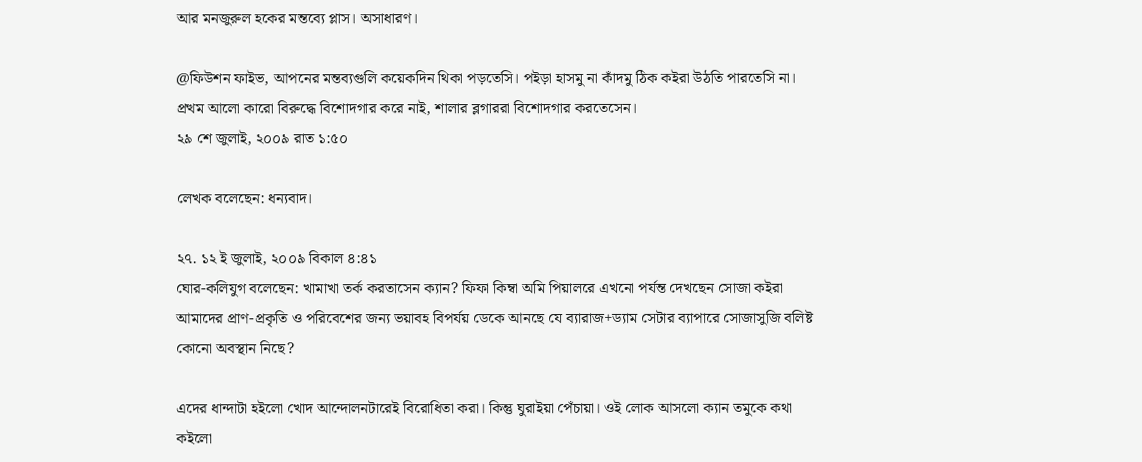আর মনজুরুল হকের মন্তব্যে প্লাস। অসাধারণ।

@ফিউশন ফাইভ, আপনের মন্তব্যগুলি কয়েকদিন থিকা পড়তেসি। পইড়া হাসমু না কাঁদমু ঠিক কইরা উঠতি পারতেসি না। প্রত্থম আলো কারো বিরুদ্ধে বিশোদগার করে নাই, শালার ব্লগাররা বিশোদগার করতেসেন।
২৯ শে জুলাই, ২০০৯ রাত ১:৫০

লেখক বলেছেন: ধন্যবাদ।

২৭. ১২ ই জুলাই, ২০০৯ বিকাল ৪:৪১
ঘোর-কলিযুগ বলেছেন: খামাখা তর্ক করতাসেন ক্যান? ফিফা কিম্বা অমি পিয়ালরে এখনো পর্যন্ত দেখছেন সোজা কইরা আমাদের প্রাণ-প্রকৃতি ও পরিবেশের জন্য ভয়াবহ বিপর্যয় ডেকে আনছে যে ব্যারাজ+ড্যাম সেটার ব্যাপারে সোজাসুজি বলিষ্ট কোনো অবস্থান নিছে?

এদের ধান্দাটা হইলো খোদ আন্দোলনটারেই বিরোধিতা করা। কিন্তু ঘুরাইয়া পেঁচায়া। ওই লোক আসলো ক্যান তমুকে কথা কইলো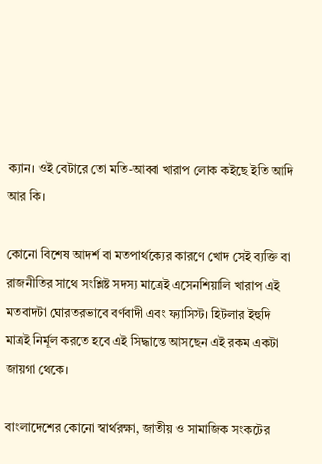ক্যান। ওই বেটারে তো মতি-আব্বা খারাপ লোক কইছে ইতি আদি আর কি।

কোনো বিশেষ আদর্শ বা মতপার্থক্যের কারণে খোদ সেই ব্যক্তি বা রাজনীতির সাথে সংশ্লিষ্ট সদস্য মাত্রেই এসেনশিয়ালি খারাপ এই মতবাদটা ঘোরতরভাবে বর্ণবাদী এবং ফ্যাসিস্ট। হিটলার ইহুদি মাত্রই নির্মূল করতে হবে এই সিদ্ধান্তে আসছেন এই রকম একটা জায়গা থেকে।

বাংলাদেশের কোনো স্বার্থরক্ষা, জাতীয় ও সামাজিক সংকটের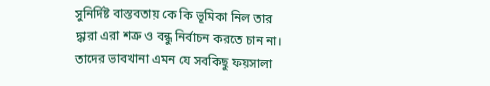সুনির্দিষ্ট বাস্তবতায় কে কি ভূমিকা নিল তার দ্ধারা এরা শত্রু ও বন্ধু নির্বাচন করতে চান না। তাদের ভাবখানা এমন যে সবকিছু ফয়সালা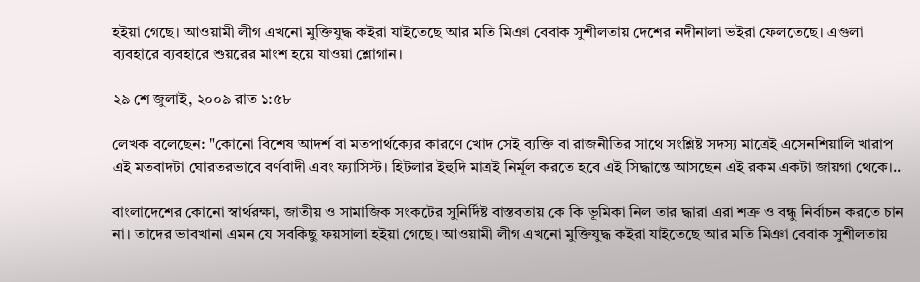হইয়া গেছে। আওয়ামী লীগ এখনো মুক্তিযুদ্ধ কইরা যাইতেছে আর মতি মিঞা বেবাক সুশীলতায় দেশের নদীনালা ভইরা ফেলতেছে। এগুলা ব্যবহারে ব্যবহারে শুয়রের মাংশ হয়ে যাওয়া শ্লোগান।

২৯ শে জুলাই, ২০০৯ রাত ১:৫৮

লেখক বলেছেন: "কোনো বিশেষ আদর্শ বা মতপার্থক্যের কারণে খোদ সেই ব্যক্তি বা রাজনীতির সাথে সংশ্লিষ্ট সদস্য মাত্রেই এসেনশিয়ালি খারাপ এই মতবাদটা ঘোরতরভাবে বর্ণবাদী এবং ফ্যাসিস্ট। হিটলার ইহুদি মাত্রই নির্মূল করতে হবে এই সিদ্ধান্তে আসছেন এই রকম একটা জায়গা থেকে।..

বাংলাদেশের কোনো স্বার্থরক্ষা, জাতীয় ও সামাজিক সংকটের সুনির্দিষ্ট বাস্তবতায় কে কি ভূমিকা নিল তার দ্ধারা এরা শত্রু ও বন্ধু নির্বাচন করতে চান না। তাদের ভাবখানা এমন যে সবকিছু ফয়সালা হইয়া গেছে। আওয়ামী লীগ এখনো মুক্তিযুদ্ধ কইরা যাইতেছে আর মতি মিঞা বেবাক সুশীলতায়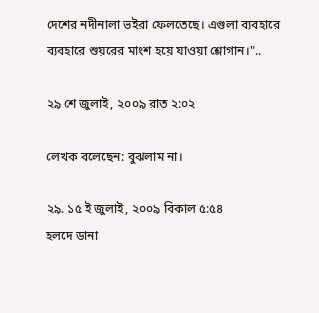দেশের নদীনালা ভইরা ফেলতেছে। এগুলা ব্যবহারে ব্যবহারে শুয়রের মাংশ হয়ে যাওয়া শ্লোগান।"..

২৯ শে জুলাই, ২০০৯ রাত ২:০২

লেখক বলেছেন: বুঝলাম না।

২৯. ১৫ ই জুলাই, ২০০৯ বিকাল ৫:৫৪
হলদে ডানা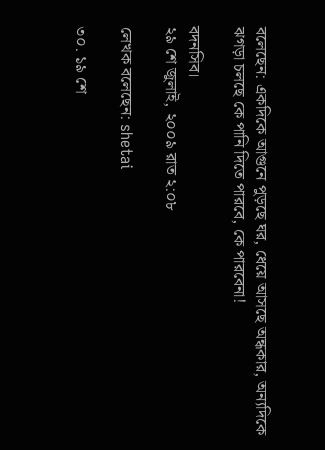বলেছেন: একদিকে আগুনে পুড়ছে ঘর, ধেয়ে আসছে অন্ধকার, অন্যদিকে ঝগড়া চলছে কে পানি দিতে পারবে, কে পারবেনা!

বদনসিব।
২৯ শে জুলাই, ২০০৯ রাত ২:০৮

লেখক বলেছেন: shetai

৩০. ১৯ শে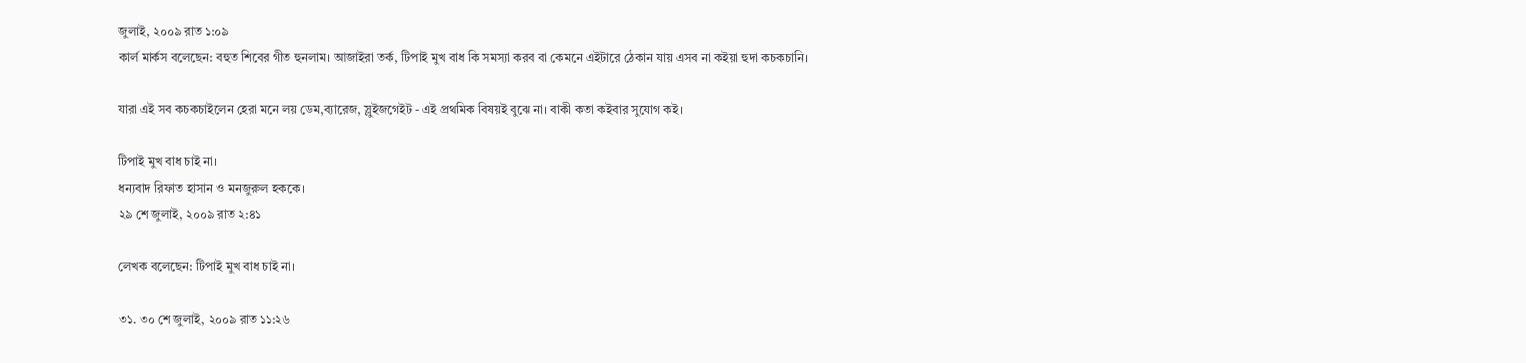জুলাই, ২০০৯ রাত ১:০৯
কার্ল মার্কস বলেছেন: বহুত শিবের গীত হুনলাম। আজাইরা তর্ক, টিপাই মুখ বাধ কি সমস্যা করব বা কেমনে এইটারে ঠেকান যায় এসব না কইয়া হুদা কচকচানি।

যারা এই সব কচকচাইলেন হেরা মনে লয় ডেম,ব্যারেজ, স্লুইজগেইট - এই প্রথমিক বিষয়ই বুঝে না। বাকী কতা কইবার সুযোগ কই।

টিপাই মুখ বাধ চাই না।
ধন্যবাদ রিফাত হাসান ও মনজুরুল হককে।
২৯ শে জুলাই, ২০০৯ রাত ২:৪১

লেখক বলেছেন: টিপাই মুখ বাধ চাই না।

৩১. ৩০ শে জুলাই, ২০০৯ রাত ১১:২৬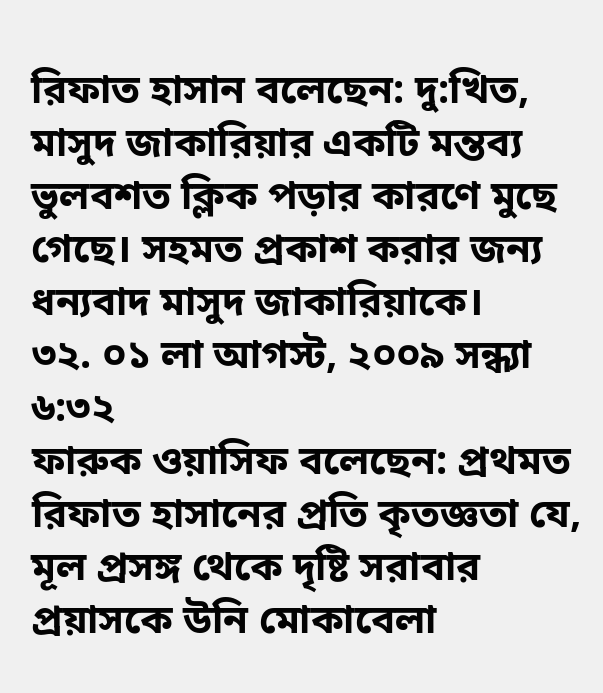রিফাত হাসান বলেছেন: দু:খিত, মাসুদ জাকারিয়ার একটি মন্তব্য ভুলবশত ক্লিক পড়ার কারণে মুছে গেছে। সহমত প্রকাশ করার জন্য ধন্যবাদ মাসুদ জাকারিয়াকে।
৩২. ০১ লা আগস্ট, ২০০৯ সন্ধ্যা ৬:৩২
ফারুক ওয়াসিফ বলেছেন: প্রথমত রিফাত হাসানের প্রতি কৃতজ্ঞতা যে, মূল প্রসঙ্গ থেকে দৃষ্টি সরাবার প্রয়াসকে উনি মোকাবেলা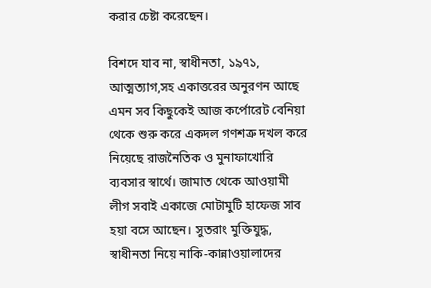করার চেষ্টা করেছেন।

বিশদে যাব না, স্বাধীনতা, ১৯৭১, আত্মত্যাগ,সহ একাত্তরের অনুরণন আছে এমন সব কিছুকেই আজ কর্পোরেট বেনিয়া থেকে শুরু করে একদল গণশত্রু দখল করে নিয়েছে রাজনৈতিক ও মুনাফাখোরি ব্যবসার স্বার্থে। জামাত থেকে আওয়ামী লীগ সবাই একাজে মোটামুটি হাফেজ সাব হয়া বসে আছেন। সুতরাং মুক্তিযুদ্ধ, স্বাধীনতা নিয়ে নাকি-কান্নাওয়ালাদের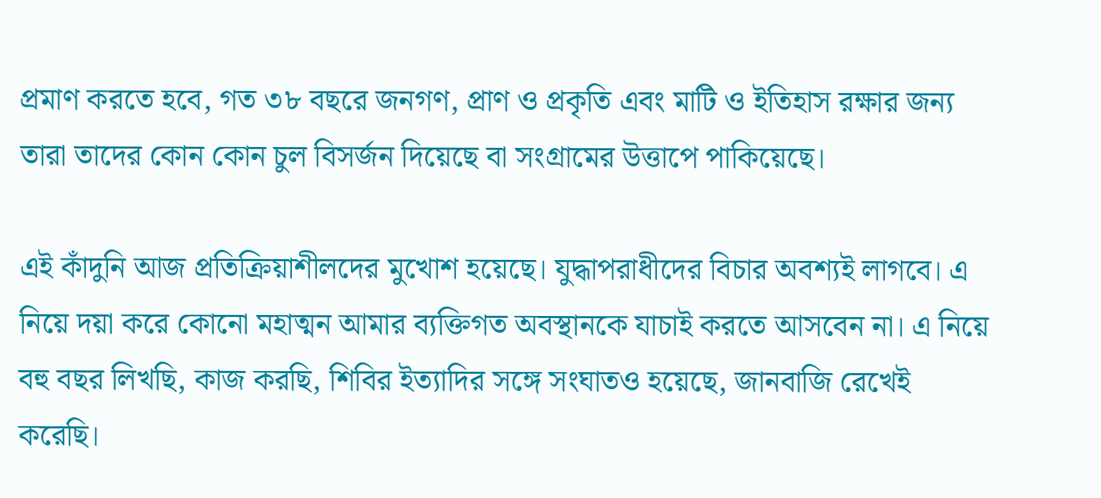প্রমাণ করতে হবে, গত ৩৮ বছরে জনগণ, প্রাণ ও প্রকৃতি এবং মাটি ও ইতিহাস রক্ষার জন্য তারা তাদের কোন কোন চুল বিসর্জন দিয়েছে বা সংগ্রামের উত্তাপে পাকিয়েছে।

এই কাঁদুনি আজ প্রতিক্রিয়াশীলদের মুখোশ হয়েছে। যুদ্ধাপরাধীদের বিচার অবশ্যই লাগবে। এ নিয়ে দয়া করে কোনো মহাত্মন আমার ব্যক্তিগত অবস্থানকে যাচাই করতে আসবেন না। এ নিয়ে বহু বছর লিখছি, কাজ করছি, শিবির ইত্যাদির সঙ্গে সংঘাতও হয়েছে, জানবাজি রেখেই করেছি।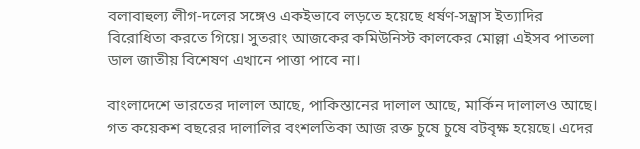বলাবাহুল্য লীগ-দলের সঙ্গেও একইভাবে লড়তে হয়েছে ধর্ষণ-সন্ত্রাস ইত্যাদির বিরোধিতা করতে গিয়ে। সুতরাং আজকের কমিউনিস্ট কালকের মোল্লা এইসব পাতলা ডাল জাতীয় বিশেষণ এখানে পাত্তা পাবে না।

বাংলাদেশে ভারতের দালাল আছে, পাকিস্তানের দালাল আছে, মার্কিন দালালও আছে। গত কয়েকশ বছরের দালালির বংশলতিকা আজ রক্ত চুষে চুষে বটবৃক্ষ হয়েছে। এদের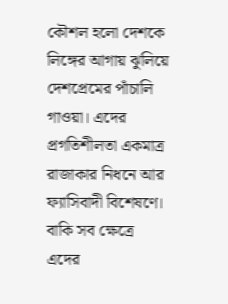কৌশল হলো দেশকে লিঙ্গের আগায় ঝুলিয়ে দেশপ্রেমের পাঁচালি গাওয়া। এদের প্রগতিশীলতা একমাত্র রাজাকার নিধনে আর ফ্যাসিবাদী বিশেষণে। বাকি সব ক্ষেত্রে এদের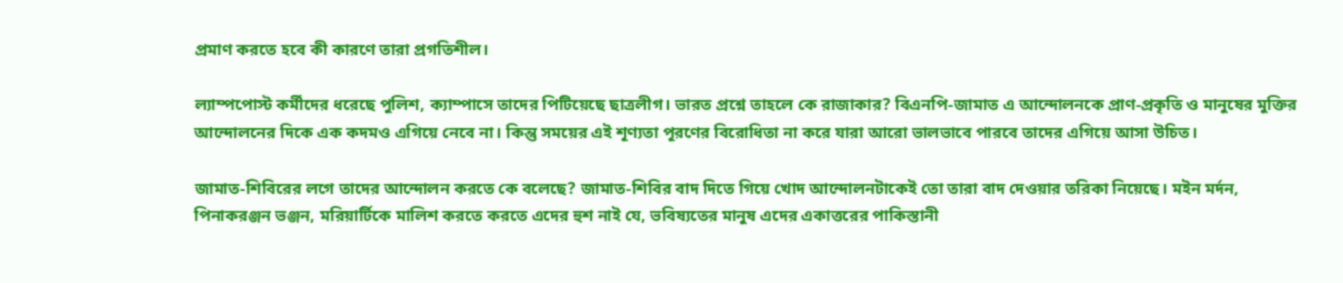প্রমাণ করতে হবে কী কারণে তারা প্রগতিশীল।

ল্যাম্পপোস্ট কর্মীদের ধরেছে পুলিশ, ক্যাম্পাসে তাদের পিটিয়েছে ছাত্রলীগ। ভারত প্রশ্নে তাহলে কে রাজাকার? বিএনপি-জামাত এ আন্দোলনকে প্রাণ-প্রকৃতি ও মানুষের মুক্তির আন্দোলনের দিকে এক কদমও এগিয়ে নেবে না। কিন্তু সময়ের এই শূণ্যতা পূরণের বিরোধিতা না করে যারা আরো ভালভাবে পারবে তাদের এগিয়ে আসা উচিত।

জামাত-শিবিরের লগে তাদের আন্দোলন করতে কে বলেছে? জামাত-শিবির বাদ দিতে গিয়ে খোদ আন্দোলনটাকেই তো তারা বাদ দেওয়ার তরিকা নিয়েছে। মইন মর্দন, পিনাকরঞ্জন ভঞ্জন, মরিয়ার্টিকে মালিশ করতে করতে এদের হুশ নাই যে, ভবিষ্যতের মানুষ এদের একাত্তরের পাকিস্তানী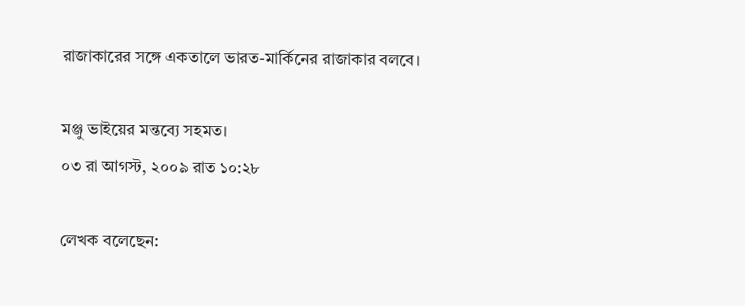রাজাকারের সঙ্গে একতালে ভারত-মার্কিনের রাজাকার বলবে।

মঞ্জু ভাইয়ের মন্তব্যে সহমত।
০৩ রা আগস্ট, ২০০৯ রাত ১০:২৮

লেখক বলেছেন: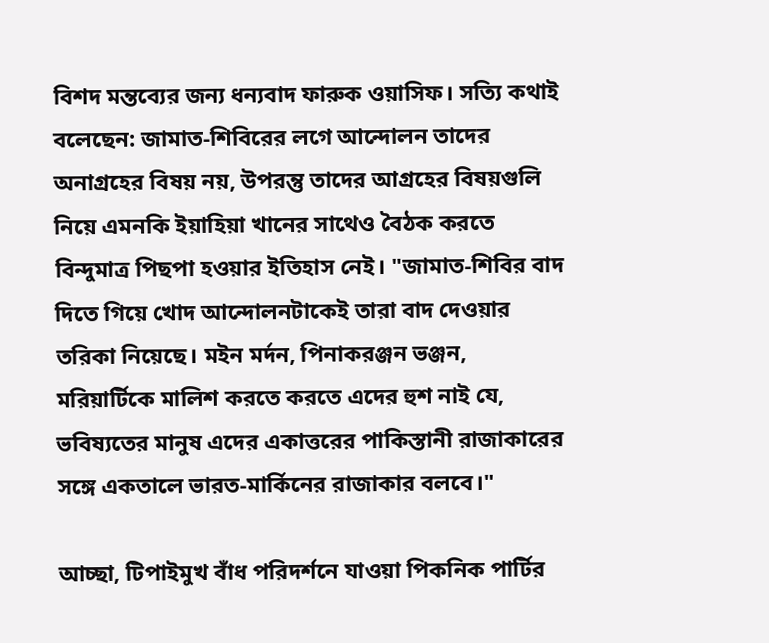বিশদ মন্তব্যের জন্য ধন্যবাদ ফারুক ওয়াসিফ। সত্যি কথাই বলেছেন: জামাত-শিবিরের লগে আন্দোলন তাদের অনাগ্রহের বিষয় নয়, উপরন্তু তাদের আগ্রহের বিষয়গুলি নিয়ে এমনকি ইয়াহিয়া খানের সাথেও বৈঠক করতে বিন্দুমাত্র পিছপা হওয়ার ইতিহাস নেই। "জামাত-শিবির বাদ দিতে গিয়ে খোদ আন্দোলনটাকেই তারা বাদ দেওয়ার তরিকা নিয়েছে। মইন মর্দন, পিনাকরঞ্জন ভঞ্জন, মরিয়ার্টিকে মালিশ করতে করতে এদের হুশ নাই যে, ভবিষ্যতের মানুষ এদের একাত্তরের পাকিস্তানী রাজাকারের সঙ্গে একতালে ভারত-মার্কিনের রাজাকার বলবে।"

আচ্ছা, টিপাইমুখ বাঁধ পরিদর্শনে যাওয়া পিকনিক পার্টির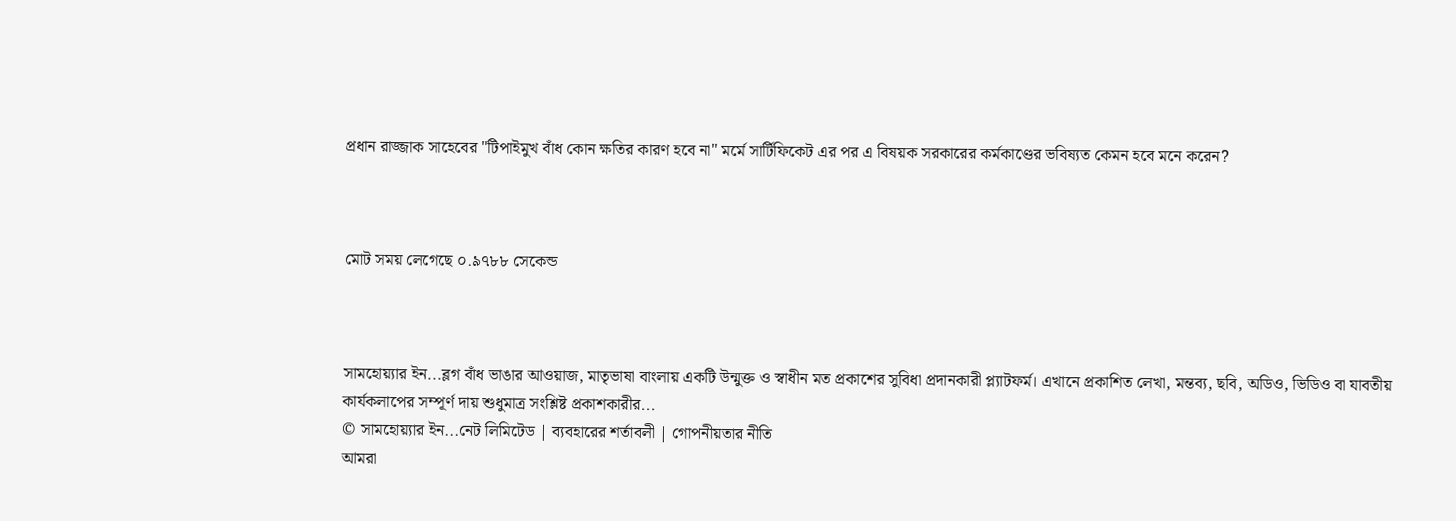প্রধান রাজ্জাক সাহেবের "টিপাইমুখ বাঁধ কোন ক্ষতির কারণ হবে না" মর্মে সার্টিফিকেট এর পর এ বিষয়ক সরকারের কর্মকাণ্ডের ভবিষ্যত কেমন হবে মনে করেন?



মোট সময় লেগেছে ০.৯৭৮৮ সেকেন্ড



সামহোয়‍্যার ইন...ব্লগ বাঁধ ভাঙার আওয়াজ, মাতৃভাষা বাংলায় একটি উন্মুক্ত ও স্বাধীন মত প্রকাশের সুবিধা প্রদানকারী প্ল্যাটফর্ম। এখানে প্রকাশিত লেখা, মন্তব‍্য, ছবি, অডিও, ভিডিও বা যাবতীয় কার্যকলাপের সম্পূর্ণ দায় শুধুমাত্র সংশ্লিষ্ট প্রকাশকারীর...
© সামহোয়্যার ইন...নেট লিমিটেড | ব্যবহারের শর্তাবলী | গোপনীয়তার নীতি
আমরা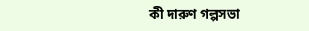কী দারুণ গল্পসভা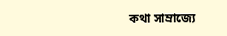কথা সাম্রাজ্যে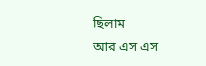ছিলাম
আর এস এস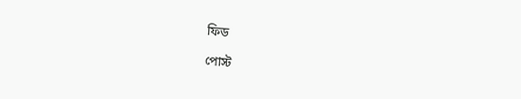ফিড

পোস্ট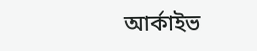আর্কাইভ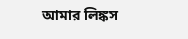আমার লিঙ্কস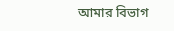আমার বিভাগ